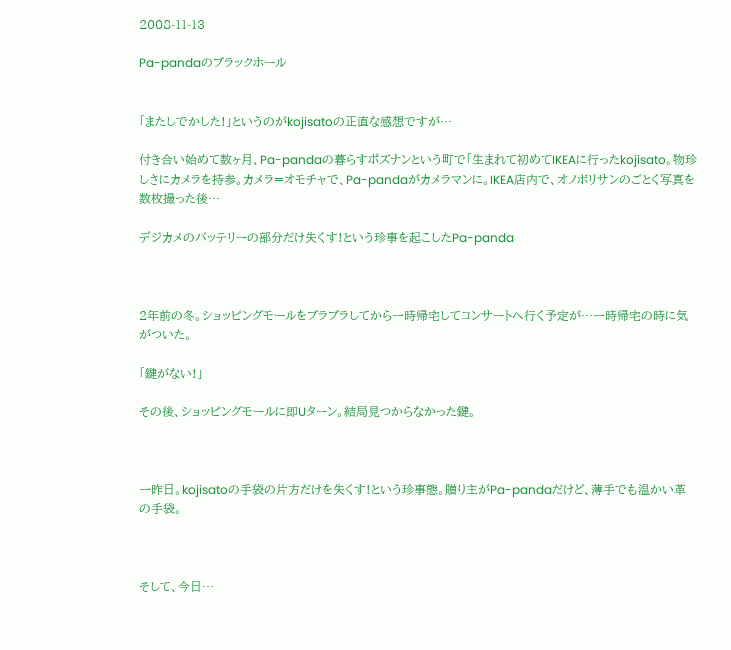2008-11-13

Pa-pandaのブラックホール


「またしでかした!」というのがkojisatoの正直な感想ですが…

付き合い始めて数ヶ月、Pa-pandaの暮らすポズナンという町で「生まれて初めてIKEAに行ったkojisato。物珍しさにカメラを持参。カメラ=オモチャで、Pa-pandaがカメラマンに。IKEA店内で、オノボリサンのごとく写真を数枚撮った後…

デジカメのバッテリーの部分だけ失くす!という珍事を起こしたPa-panda



2年前の冬。ショッピングモールをブラブラしてから一時帰宅してコンサートへ行く予定が…一時帰宅の時に気がついた。

「鍵がない!」

その後、ショッピングモールに即Uターン。結局見つからなかった鍵。



一昨日。kojisatoの手袋の片方だけを失くす!という珍事態。贈り主がPa-pandaだけど、薄手でも温かい革の手袋。



そして、今日…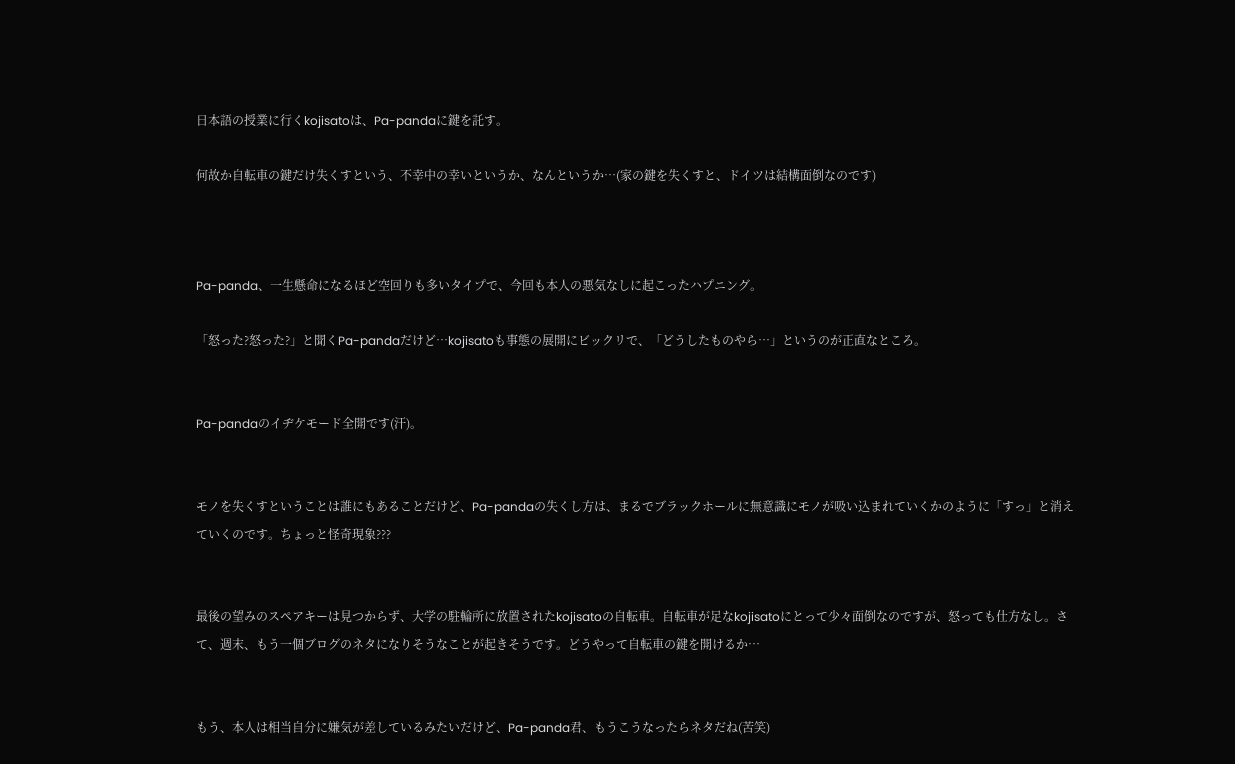日本語の授業に行くkojisatoは、Pa-pandaに鍵を託す。

何故か自転車の鍵だけ失くすという、不幸中の幸いというか、なんというか…(家の鍵を失くすと、ドイツは結構面倒なのです)



Pa-panda、一生懸命になるほど空回りも多いタイプで、今回も本人の悪気なしに起こったハプニング。

「怒った?怒った?」と聞くPa-pandaだけど…kojisatoも事態の展開にビックリで、「どうしたものやら…」というのが正直なところ。


Pa-pandaのイヂケモード全開です(汗)。


モノを失くすということは誰にもあることだけど、Pa-pandaの失くし方は、まるでブラックホールに無意識にモノが吸い込まれていくかのように「すっ」と消えていくのです。ちょっと怪奇現象???


最後の望みのスペアキーは見つからず、大学の駐輪所に放置されたkojisatoの自転車。自転車が足なkojisatoにとって少々面倒なのですが、怒っても仕方なし。さて、週末、もう一個ブログのネタになりそうなことが起きそうです。どうやって自転車の鍵を開けるか…


もう、本人は相当自分に嫌気が差しているみたいだけど、Pa-panda君、もうこうなったらネタだね(苦笑)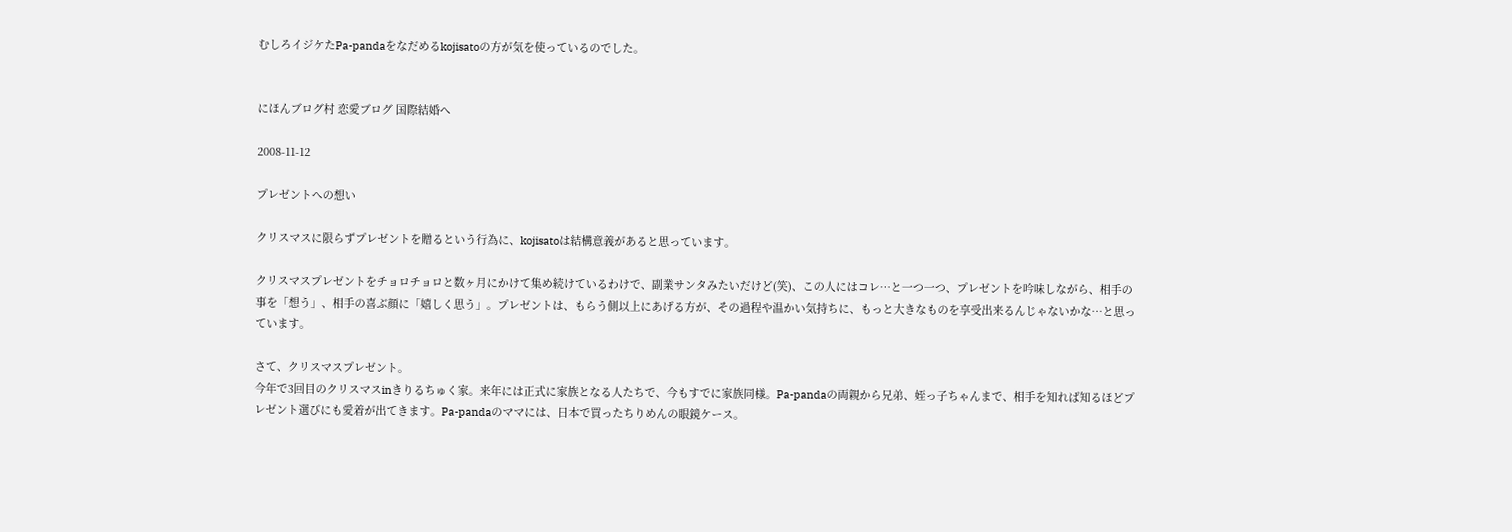むしろイジケたPa-pandaをなだめるkojisatoの方が気を使っているのでした。


にほんブログ村 恋愛ブログ 国際結婚へ

2008-11-12

プレゼントへの想い

クリスマスに限らずプレゼントを贈るという行為に、kojisatoは結構意義があると思っています。

クリスマスプレゼントをチョロチョロと数ヶ月にかけて集め続けているわけで、副業サンタみたいだけど(笑)、この人にはコレ…と一つ一つ、プレゼントを吟味しながら、相手の事を「想う」、相手の喜ぶ顔に「嬉しく思う」。プレゼントは、もらう側以上にあげる方が、その過程や温かい気持ちに、もっと大きなものを享受出来るんじゃないかな…と思っています。

さて、クリスマスプレゼント。
今年で3回目のクリスマスinきりるちゅく家。来年には正式に家族となる人たちで、今もすでに家族同様。Pa-pandaの両親から兄弟、姪っ子ちゃんまで、相手を知れば知るほどプレゼント選びにも愛着が出てきます。Pa-pandaのママには、日本で買ったちりめんの眼鏡ケース。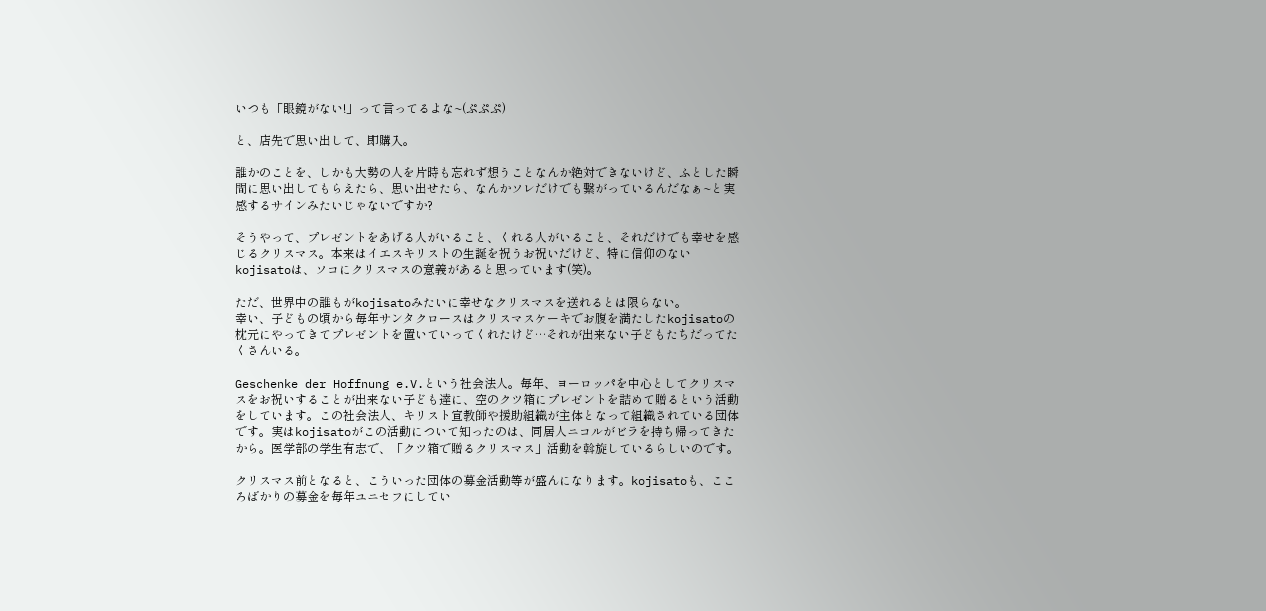いつも「眼鏡がない!」って言ってるよな~(ぷぷぷ)

と、店先で思い出して、即購入。

誰かのことを、しかも大勢の人を片時も忘れず想うことなんか絶対できないけど、ふとした瞬間に思い出してもらえたら、思い出せたら、なんかソレだけでも繋がっているんだなぁ~と実感するサインみたいじゃないですか?

そうやって、プレゼントをあげる人がいること、くれる人がいること、それだけでも幸せを感じるクリスマス。本来はイエスキリストの生誕を祝うお祝いだけど、特に信仰のないkojisatoは、ソコにクリスマスの意義があると思っています(笑)。

ただ、世界中の誰もがkojisatoみたいに幸せなクリスマスを送れるとは限らない。
幸い、子どもの頃から毎年サンタクロースはクリスマスケーキでお腹を満たしたkojisatoの枕元にやってきてプレゼントを置いていってくれたけど…それが出来ない子どもたちだってたくさんいる。

Geschenke der Hoffnung e.V.という社会法人。毎年、ヨーロッパを中心としてクリスマスをお祝いすることが出来ない子ども達に、空のクツ箱にプレゼントを詰めて贈るという活動をしています。この社会法人、キリスト宣教師や援助組織が主体となって組織されている団体です。実はkojisatoがこの活動について知ったのは、同居人ニコルがビラを持ち帰ってきたから。医学部の学生有志で、「クツ箱で贈るクリスマス」活動を斡旋しているらしいのです。

クリスマス前となると、こういった団体の募金活動等が盛んになります。kojisatoも、こころばかりの募金を毎年ユニセフにしてい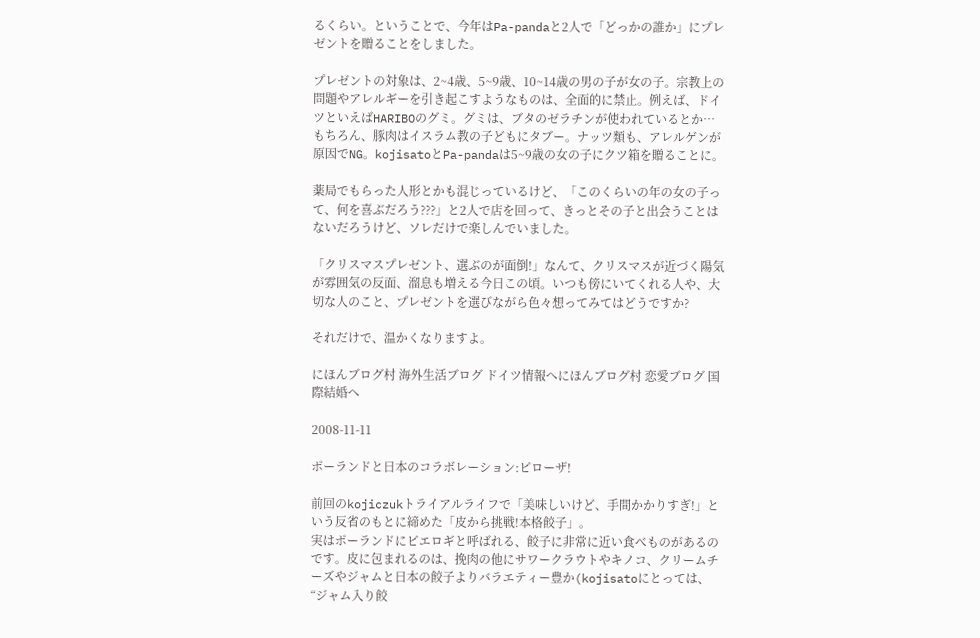るくらい。ということで、今年はPa-pandaと2人で「どっかの誰か」にプレゼントを贈ることをしました。

プレゼントの対象は、2~4歳、5~9歳、10~14歳の男の子が女の子。宗教上の問題やアレルギーを引き起こすようなものは、全面的に禁止。例えば、ドイツといえばHARIBOのグミ。グミは、ブタのゼラチンが使われているとか…もちろん、豚肉はイスラム教の子どもにタブー。ナッツ類も、アレルゲンが原因でNG。kojisatoとPa-pandaは5~9歳の女の子にクツ箱を贈ることに。

薬局でもらった人形とかも混じっているけど、「このくらいの年の女の子って、何を喜ぶだろう???」と2人で店を回って、きっとその子と出会うことはないだろうけど、ソレだけで楽しんでいました。

「クリスマスプレゼント、選ぶのが面倒!」なんて、クリスマスが近づく陽気が雰囲気の反面、溜息も増える今日この頃。いつも傍にいてくれる人や、大切な人のこと、プレゼントを選びながら色々想ってみてはどうですか?

それだけで、温かくなりますよ。

にほんブログ村 海外生活ブログ ドイツ情報へにほんブログ村 恋愛ブログ 国際結婚へ

2008-11-11

ポーランドと日本のコラボレーション:ピローザ!

前回のkojiczukトライアルライフで「美味しいけど、手間かかりすぎ!」という反省のもとに締めた「皮から挑戦!本格餃子」。
実はポーランドにピエロギと呼ばれる、餃子に非常に近い食べものがあるのです。皮に包まれるのは、挽肉の他にサワークラウトやキノコ、クリームチーズやジャムと日本の餃子よりバラエティー豊か(kojisatoにとっては、“ジャム入り餃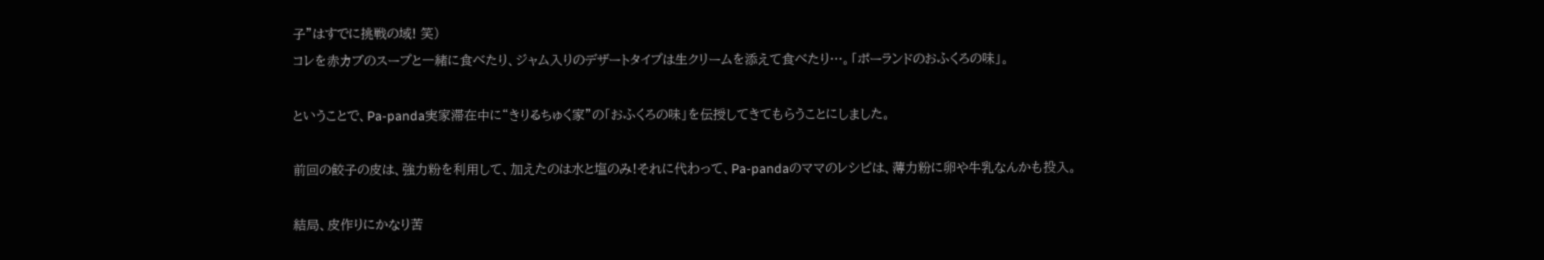子”はすでに挑戦の域! 笑)
コレを赤カブのスープと一緒に食べたり、ジャム入りのデザートタイプは生クリームを添えて食べたり…。「ポーランドのおふくろの味」。

ということで、Pa-panda実家滞在中に“きりるちゅく家”の「おふくろの味」を伝授してきてもらうことにしました。

前回の餃子の皮は、強力粉を利用して、加えたのは水と塩のみ!それに代わって、Pa-pandaのママのレシピは、薄力粉に卵や牛乳なんかも投入。

結局、皮作りにかなり苦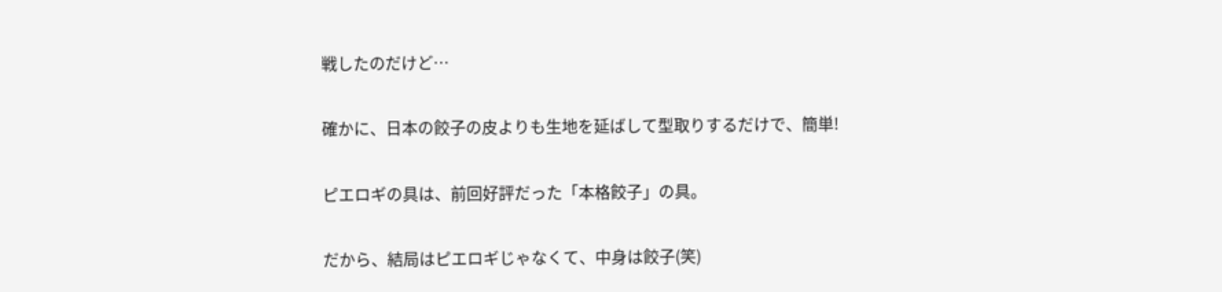戦したのだけど…

確かに、日本の餃子の皮よりも生地を延ばして型取りするだけで、簡単!

ピエロギの具は、前回好評だった「本格餃子」の具。

だから、結局はピエロギじゃなくて、中身は餃子(笑)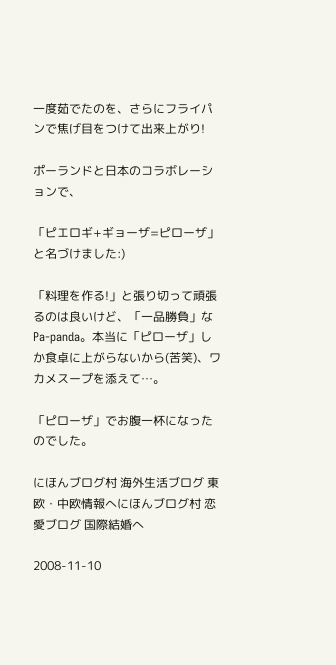一度茹でたのを、さらにフライパンで焦げ目をつけて出来上がり!

ポーランドと日本のコラボレーションで、

「ピエロギ+ギョーザ=ピローザ」
と名づけました:)

「料理を作る!」と張り切って頑張るのは良いけど、「一品勝負」なPa-panda。本当に「ピローザ」しか食卓に上がらないから(苦笑)、ワカメスープを添えて…。

「ピローザ」でお腹一杯になったのでした。

にほんブログ村 海外生活ブログ 東欧・中欧情報へにほんブログ村 恋愛ブログ 国際結婚へ

2008-11-10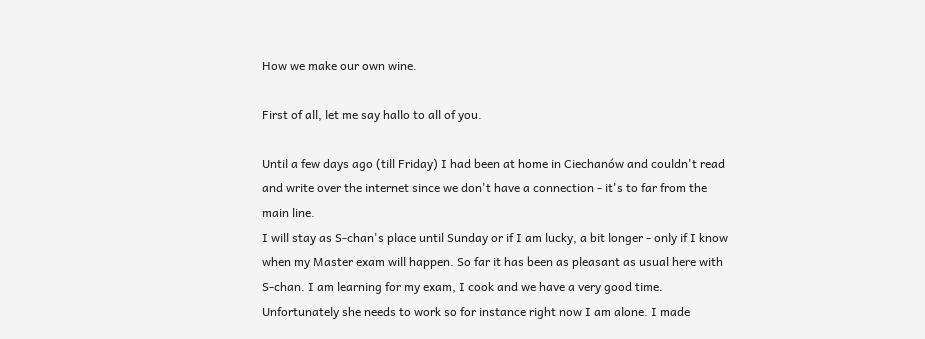How we make our own wine.

First of all, let me say hallo to all of you.

Until a few days ago (till Friday) I had been at home in Ciechanów and couldn't read and write over the internet since we don't have a connection - it's to far from the main line.
I will stay as S-chan's place until Sunday or if I am lucky, a bit longer - only if I know when my Master exam will happen. So far it has been as pleasant as usual here with S-chan. I am learning for my exam, I cook and we have a very good time. Unfortunately she needs to work so for instance right now I am alone. I made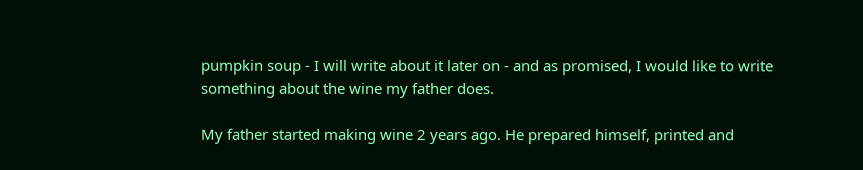pumpkin soup - I will write about it later on - and as promised, I would like to write something about the wine my father does.

My father started making wine 2 years ago. He prepared himself, printed and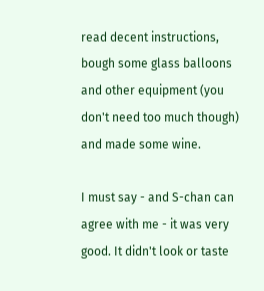read decent instructions, bough some glass balloons and other equipment (you don't need too much though) and made some wine.

I must say - and S-chan can agree with me - it was very good. It didn't look or taste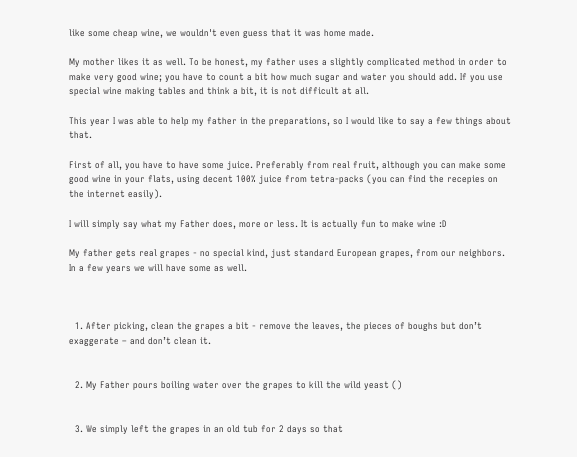like some cheap wine, we wouldn't even guess that it was home made.

My mother likes it as well. To be honest, my father uses a slightly complicated method in order to make very good wine; you have to count a bit how much sugar and water you should add. If you use special wine making tables and think a bit, it is not difficult at all.

This year I was able to help my father in the preparations, so I would like to say a few things about that.

First of all, you have to have some juice. Preferably from real fruit, although you can make some good wine in your flats, using decent 100% juice from tetra-packs (you can find the recepies on the internet easily).

I will simply say what my Father does, more or less. It is actually fun to make wine :D

My father gets real grapes - no special kind, just standard European grapes, from our neighbors. In a few years we will have some as well.



  1. After picking, clean the grapes a bit - remove the leaves, the pieces of boughs but don’t exaggerate – and don’t clean it.


  2. My Father pours boiling water over the grapes to kill the wild yeast ()


  3. We simply left the grapes in an old tub for 2 days so that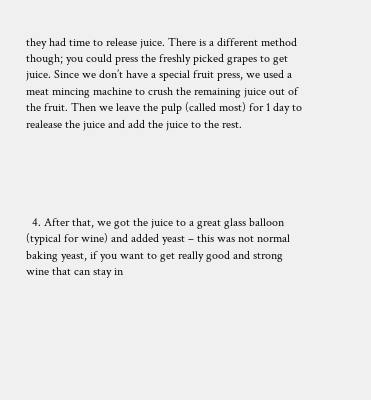they had time to release juice. There is a different method though; you could press the freshly picked grapes to get juice. Since we don’t have a special fruit press, we used a meat mincing machine to crush the remaining juice out of the fruit. Then we leave the pulp (called most) for 1 day to realease the juice and add the juice to the rest.





  4. After that, we got the juice to a great glass balloon (typical for wine) and added yeast – this was not normal baking yeast, if you want to get really good and strong wine that can stay in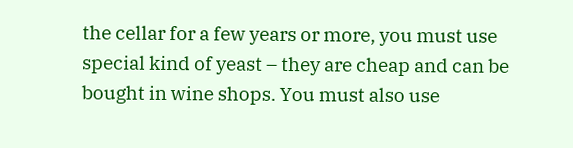the cellar for a few years or more, you must use special kind of yeast – they are cheap and can be bought in wine shops. You must also use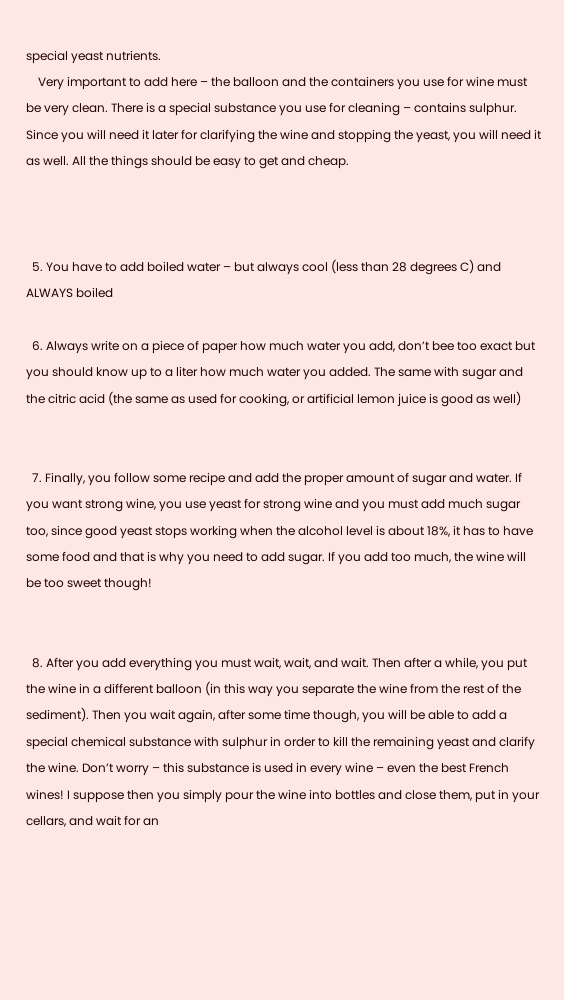special yeast nutrients.
    Very important to add here – the balloon and the containers you use for wine must be very clean. There is a special substance you use for cleaning – contains sulphur. Since you will need it later for clarifying the wine and stopping the yeast, you will need it as well. All the things should be easy to get and cheap.



  5. You have to add boiled water – but always cool (less than 28 degrees C) and ALWAYS boiled

  6. Always write on a piece of paper how much water you add, don’t bee too exact but you should know up to a liter how much water you added. The same with sugar and the citric acid (the same as used for cooking, or artificial lemon juice is good as well)


  7. Finally, you follow some recipe and add the proper amount of sugar and water. If you want strong wine, you use yeast for strong wine and you must add much sugar too, since good yeast stops working when the alcohol level is about 18%, it has to have some food and that is why you need to add sugar. If you add too much, the wine will be too sweet though!


  8. After you add everything you must wait, wait, and wait. Then after a while, you put the wine in a different balloon (in this way you separate the wine from the rest of the sediment). Then you wait again, after some time though, you will be able to add a special chemical substance with sulphur in order to kill the remaining yeast and clarify the wine. Don’t worry – this substance is used in every wine – even the best French wines! I suppose then you simply pour the wine into bottles and close them, put in your cellars, and wait for an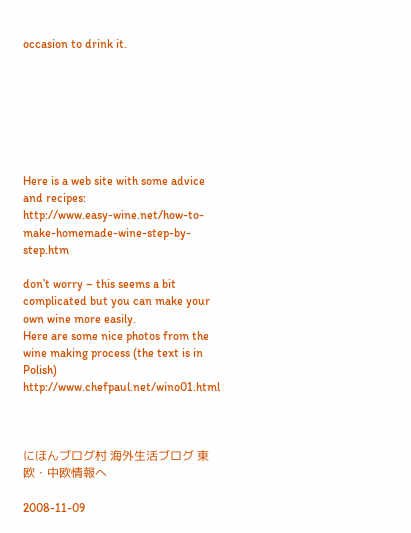occasion to drink it.







Here is a web site with some advice and recipes:
http://www.easy-wine.net/how-to-make-homemade-wine-step-by-step.htm

don’t worry – this seems a bit complicated but you can make your own wine more easily.
Here are some nice photos from the wine making process (the text is in Polish)
http://www.chefpaul.net/wino01.html



にほんブログ村 海外生活ブログ 東欧・中欧情報へ

2008-11-09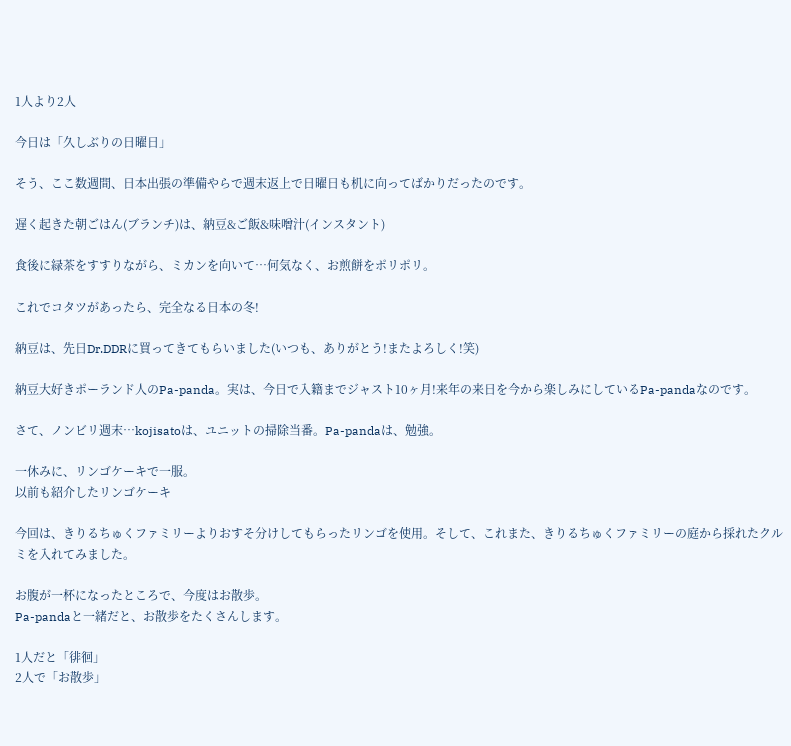1人より2人

今日は「久しぶりの日曜日」

そう、ここ数週間、日本出張の準備やらで週末返上で日曜日も机に向ってばかりだったのです。

遅く起きた朝ごはん(ブランチ)は、納豆&ご飯&味噌汁(インスタント)

食後に緑茶をすすりながら、ミカンを向いて…何気なく、お煎餅をポリポリ。

これでコタツがあったら、完全なる日本の冬!

納豆は、先日Dr.DDRに買ってきてもらいました(いつも、ありがとう!またよろしく!笑)

納豆大好きポーランド人のPa-panda。実は、今日で入籍までジャスト10ヶ月!来年の来日を今から楽しみにしているPa-pandaなのです。

さて、ノンビリ週末…kojisatoは、ユニットの掃除当番。Pa-pandaは、勉強。

一休みに、リンゴケーキで一服。
以前も紹介したリンゴケーキ

今回は、きりるちゅくファミリーよりおすそ分けしてもらったリンゴを使用。そして、これまた、きりるちゅくファミリーの庭から採れたクルミを入れてみました。

お腹が一杯になったところで、今度はお散歩。
Pa-pandaと一緒だと、お散歩をたくさんします。

1人だと「徘徊」
2人で「お散歩」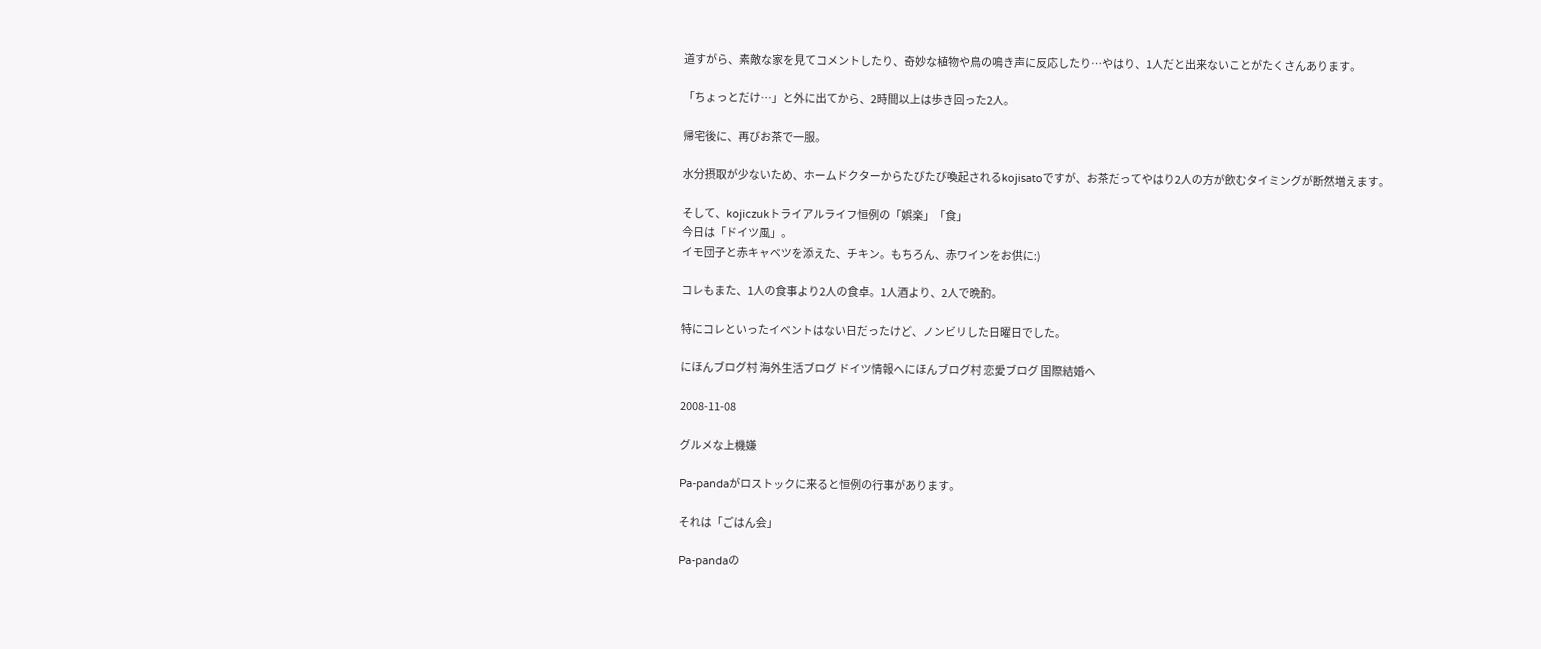道すがら、素敵な家を見てコメントしたり、奇妙な植物や鳥の鳴き声に反応したり…やはり、1人だと出来ないことがたくさんあります。

「ちょっとだけ…」と外に出てから、2時間以上は歩き回った2人。

帰宅後に、再びお茶で一服。

水分摂取が少ないため、ホームドクターからたびたび喚起されるkojisatoですが、お茶だってやはり2人の方が飲むタイミングが断然増えます。

そして、kojiczukトライアルライフ恒例の「娯楽」「食」
今日は「ドイツ風」。
イモ団子と赤キャベツを添えた、チキン。もちろん、赤ワインをお供に:)

コレもまた、1人の食事より2人の食卓。1人酒より、2人で晩酌。

特にコレといったイベントはない日だったけど、ノンビリした日曜日でした。

にほんブログ村 海外生活ブログ ドイツ情報へにほんブログ村 恋愛ブログ 国際結婚へ

2008-11-08

グルメな上機嫌

Pa-pandaがロストックに来ると恒例の行事があります。

それは「ごはん会」

Pa-pandaの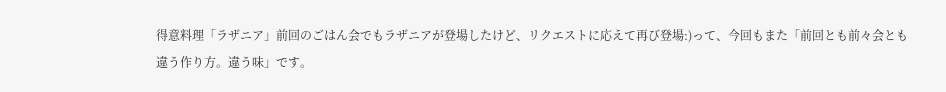得意料理「ラザニア」前回のごはん会でもラザニアが登場したけど、リクエストに応えて再び登場:)って、今回もまた「前回とも前々会とも違う作り方。違う味」です。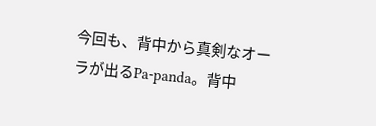今回も、背中から真剣なオーラが出るPa-panda。背中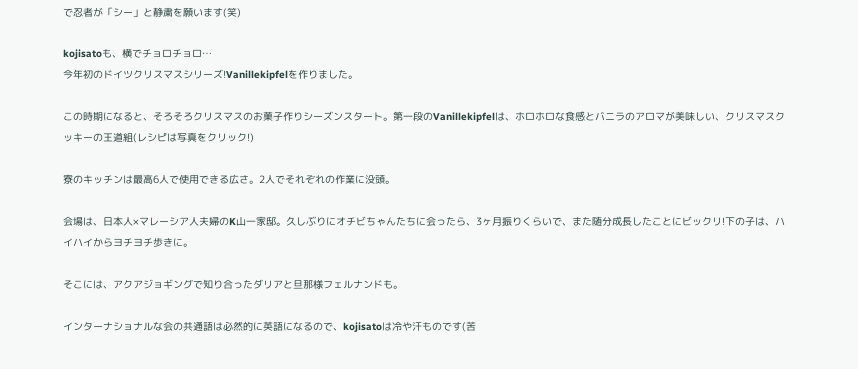で忍者が「シー」と静粛を願います(笑)

kojisatoも、横でチョロチョロ…
今年初のドイツクリスマスシリーズ!Vanillekipfelを作りました。

この時期になると、そろそろクリスマスのお菓子作りシーズンスタート。第一段のVanillekipfelは、ホロホロな食感とバニラのアロマが美味しい、クリスマスクッキーの王道組(レシピは写真をクリック!)

寮のキッチンは最高6人で使用できる広さ。2人でそれぞれの作業に没頭。

会場は、日本人×マレーシア人夫婦のK山一家邸。久しぶりにオチビちゃんたちに会ったら、3ヶ月振りくらいで、また随分成長したことにビックリ!下の子は、ハイハイからヨチヨチ歩きに。

そこには、アクアジョギングで知り合ったダリアと旦那様フェルナンドも。

インターナショナルな会の共通語は必然的に英語になるので、kojisatoは冷や汗ものです(苦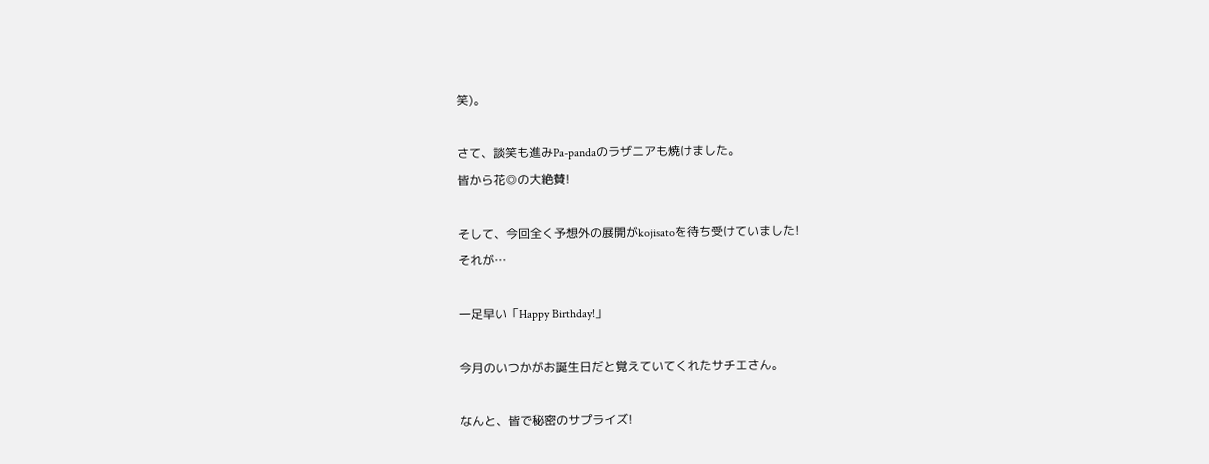笑)。

さて、談笑も進みPa-pandaのラザニアも焼けました。
皆から花◎の大絶賛!

そして、今回全く予想外の展開がkojisatoを待ち受けていました!
それが…

一足早い「Happy Birthday!」

今月のいつかがお誕生日だと覚えていてくれたサチエさん。

なんと、皆で秘密のサプライズ!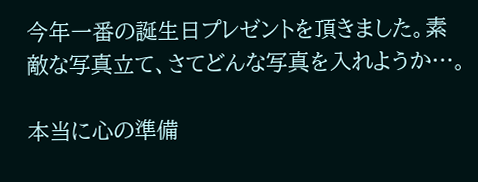今年一番の誕生日プレゼントを頂きました。素敵な写真立て、さてどんな写真を入れようか…。

本当に心の準備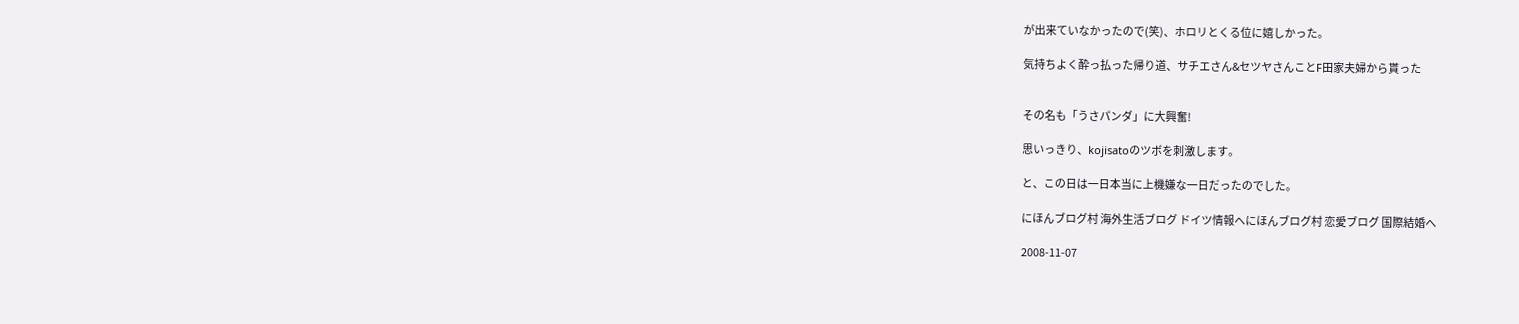が出来ていなかったので(笑)、ホロリとくる位に嬉しかった。

気持ちよく酔っ払った帰り道、サチエさん&セツヤさんことF田家夫婦から貰った


その名も「うさパンダ」に大興奮!

思いっきり、kojisatoのツボを刺激します。

と、この日は一日本当に上機嫌な一日だったのでした。

にほんブログ村 海外生活ブログ ドイツ情報へにほんブログ村 恋愛ブログ 国際結婚へ

2008-11-07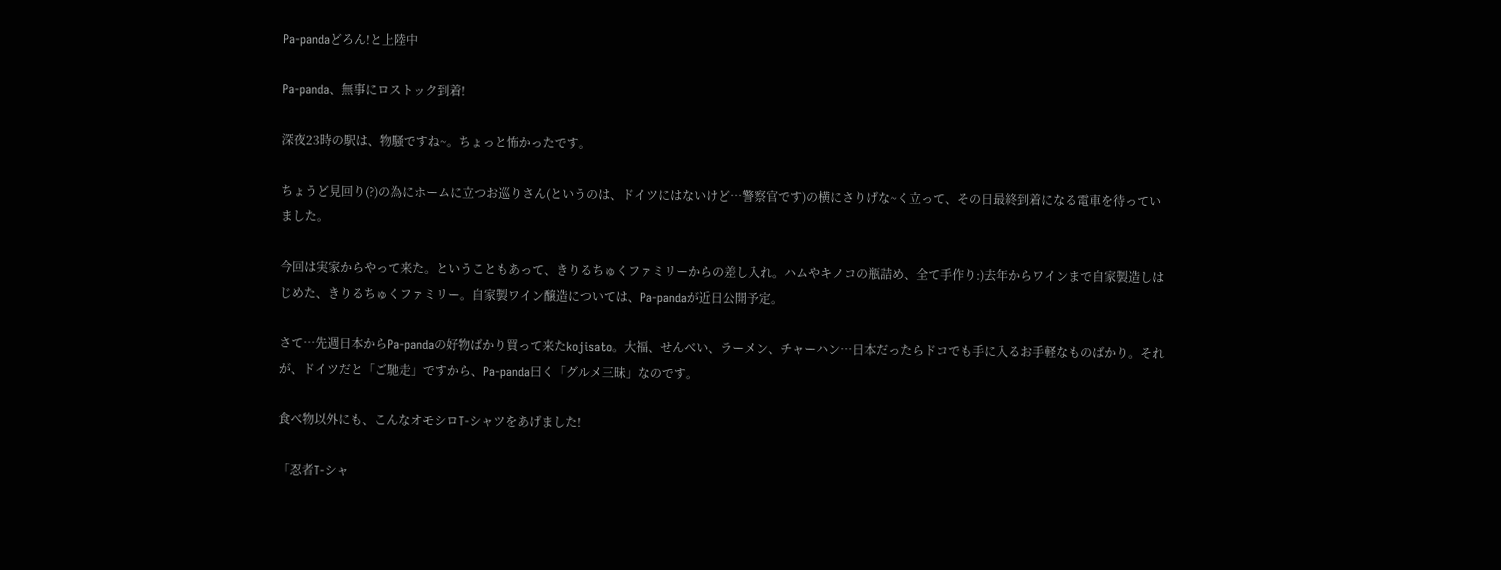Pa-pandaどろん!と上陸中

Pa-panda、無事にロストック到着!

深夜23時の駅は、物騒ですね~。ちょっと怖かったです。

ちょうど見回り(?)の為にホームに立つお巡りさん(というのは、ドイツにはないけど…警察官です)の横にさりげな~く立って、その日最終到着になる電車を待っていました。

今回は実家からやって来た。ということもあって、きりるちゅくファミリーからの差し入れ。ハムやキノコの瓶詰め、全て手作り:)去年からワインまで自家製造しはじめた、きりるちゅくファミリー。自家製ワイン醸造については、Pa-pandaが近日公開予定。

さて…先週日本からPa-pandaの好物ばかり買って来たkojisato。大福、せんべい、ラーメン、チャーハン…日本だったらドコでも手に入るお手軽なものばかり。それが、ドイツだと「ご馳走」ですから、Pa-panda曰く「グルメ三昧」なのです。

食べ物以外にも、こんなオモシロT-シャツをあげました!

「忍者T-シャ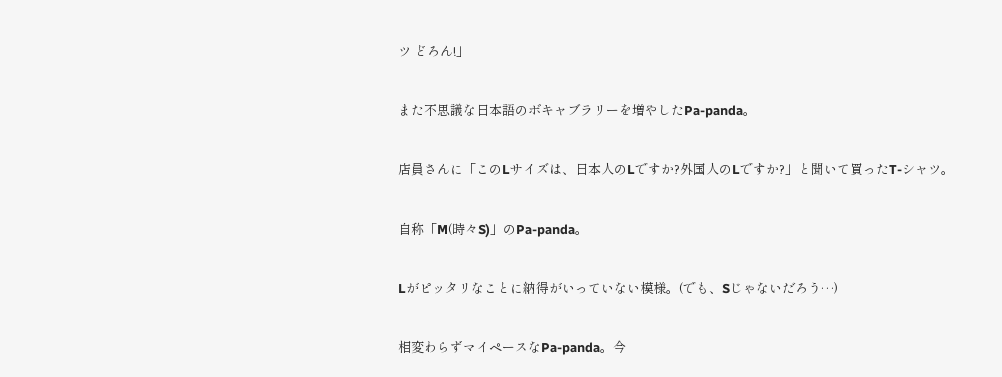ツ どろん!」

また不思議な日本語のボキャブラリーを増やしたPa-panda。

店員さんに「このLサイズは、日本人のLですか?外国人のLですか?」と聞いて買ったT-シャツ。

自称「M(時々S)」のPa-panda。

Lがピッタリなことに納得がいっていない模様。(でも、Sじゃないだろう…)

相変わらずマイペースなPa-panda。今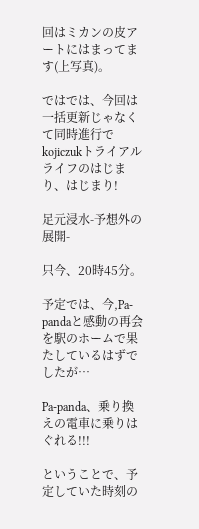回はミカンの皮アートにはまってます(上写真)。

ではでは、今回は一括更新じゃなくて同時進行でkojiczukトライアルライフのはじまり、はじまり!

足元浸水-予想外の展開-

只今、20時45分。

予定では、今,Pa-pandaと感動の再会を駅のホームで果たしているはずでしたが…

Pa-panda、乗り換えの電車に乗りはぐれる!!!

ということで、予定していた時刻の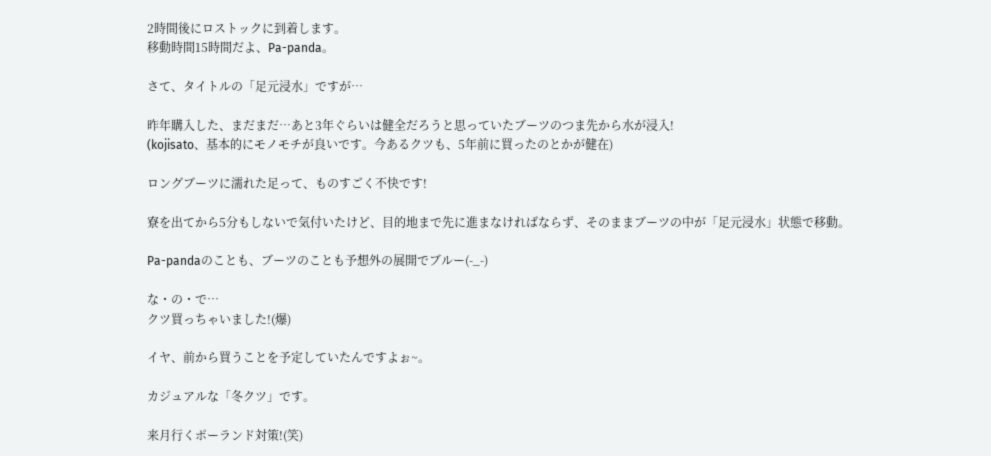2時間後にロストックに到着します。
移動時間15時間だよ、Pa-panda。

さて、タイトルの「足元浸水」ですが…

昨年購入した、まだまだ…あと3年ぐらいは健全だろうと思っていたブーツのつま先から水が浸入!
(kojisato、基本的にモノモチが良いです。今あるクツも、5年前に買ったのとかが健在)

ロングブーツに濡れた足って、ものすごく不快です!

寮を出てから5分もしないで気付いたけど、目的地まで先に進まなければならず、そのままブーツの中が「足元浸水」状態で移動。

Pa-pandaのことも、ブーツのことも予想外の展開でブルー(-_-)

な・の・で…
クツ買っちゃいました!(爆)

イヤ、前から買うことを予定していたんですよぉ~。

カジュアルな「冬クツ」です。

来月行くポーランド対策!(笑)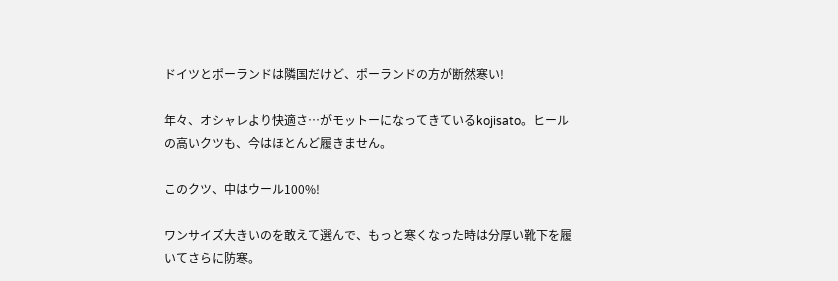ドイツとポーランドは隣国だけど、ポーランドの方が断然寒い!

年々、オシャレより快適さ…がモットーになってきているkojisato。ヒールの高いクツも、今はほとんど履きません。

このクツ、中はウール100%!

ワンサイズ大きいのを敢えて選んで、もっと寒くなった時は分厚い靴下を履いてさらに防寒。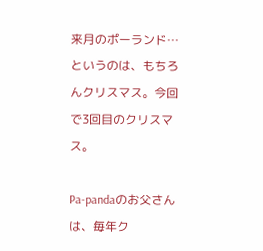来月のポーランド…というのは、もちろんクリスマス。今回で3回目のクリスマス。

Pa-pandaのお父さんは、毎年ク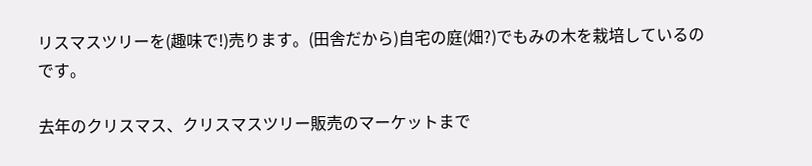リスマスツリーを(趣味で!)売ります。(田舎だから)自宅の庭(畑?)でもみの木を栽培しているのです。

去年のクリスマス、クリスマスツリー販売のマーケットまで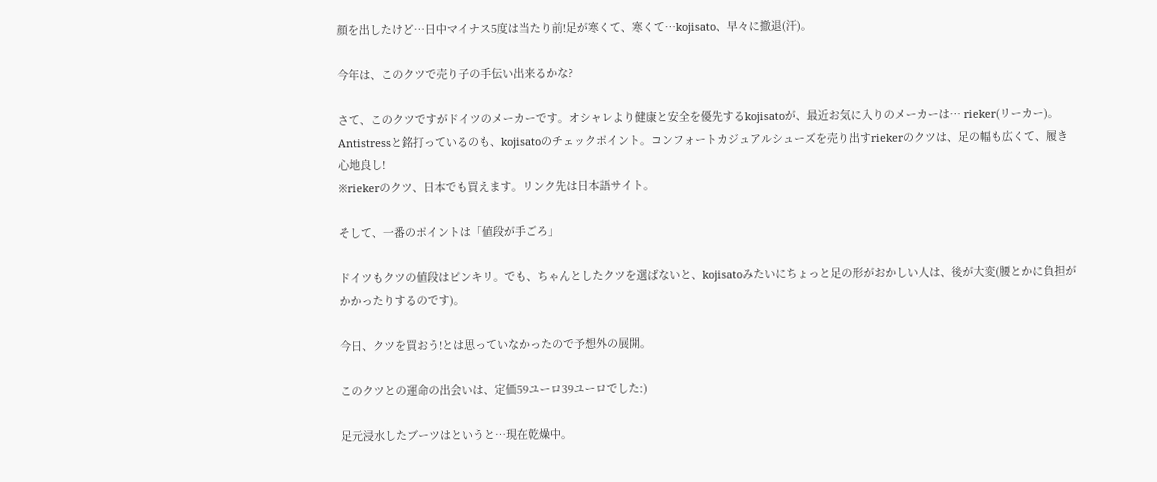顔を出したけど…日中マイナス5度は当たり前!足が寒くて、寒くて…kojisato、早々に撤退(汗)。

今年は、このクツで売り子の手伝い出来るかな?

さて、このクツですがドイツのメーカーです。オシャレより健康と安全を優先するkojisatoが、最近お気に入りのメーカーは… rieker(リーカー)。Antistressと銘打っているのも、kojisatoのチェックポイント。コンフォートカジュアルシューズを売り出すriekerのクツは、足の幅も広くて、履き心地良し!
※riekerのクツ、日本でも買えます。リンク先は日本語サイト。

そして、一番のポイントは「値段が手ごろ」

ドイツもクツの値段はピンキリ。でも、ちゃんとしたクツを選ばないと、kojisatoみたいにちょっと足の形がおかしい人は、後が大変(腰とかに負担がかかったりするのです)。

今日、クツを買おう!とは思っていなかったので予想外の展開。

このクツとの運命の出会いは、定価59ユーロ39ユーロでした:)

足元浸水したブーツはというと…現在乾燥中。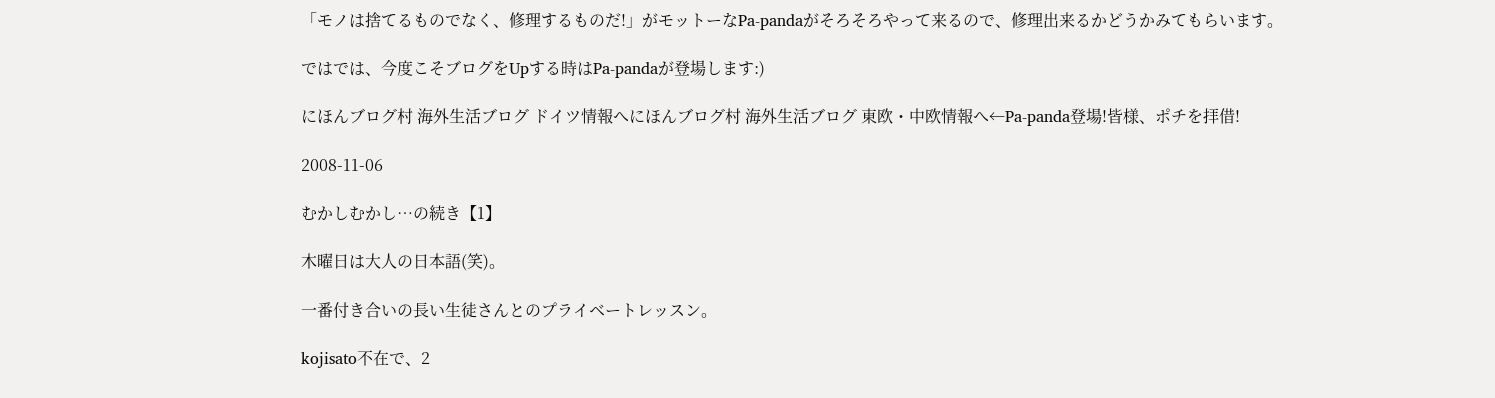「モノは捨てるものでなく、修理するものだ!」がモットーなPa-pandaがそろそろやって来るので、修理出来るかどうかみてもらいます。

ではでは、今度こそブログをUpする時はPa-pandaが登場します:)

にほんブログ村 海外生活ブログ ドイツ情報へにほんブログ村 海外生活ブログ 東欧・中欧情報へ←Pa-panda登場!皆様、ポチを拝借!

2008-11-06

むかしむかし…の続き【1】

木曜日は大人の日本語(笑)。

一番付き合いの長い生徒さんとのプライベートレッスン。

kojisato不在で、2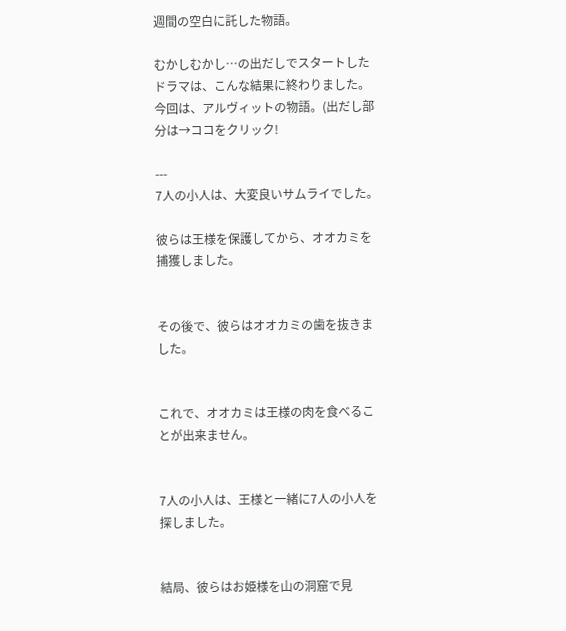週間の空白に託した物語。

むかしむかし…の出だしでスタートしたドラマは、こんな結果に終わりました。今回は、アルヴィットの物語。(出だし部分は→ココをクリック!

---
7人の小人は、大変良いサムライでした。

彼らは王様を保護してから、オオカミを捕獲しました。


その後で、彼らはオオカミの歯を抜きました。


これで、オオカミは王様の肉を食べることが出来ません。


7人の小人は、王様と一緒に7人の小人を探しました。


結局、彼らはお姫様を山の洞窟で見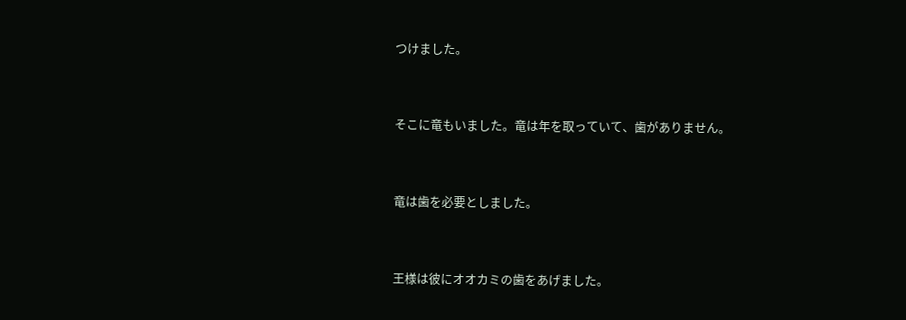つけました。


そこに竜もいました。竜は年を取っていて、歯がありません。


竜は歯を必要としました。


王様は彼にオオカミの歯をあげました。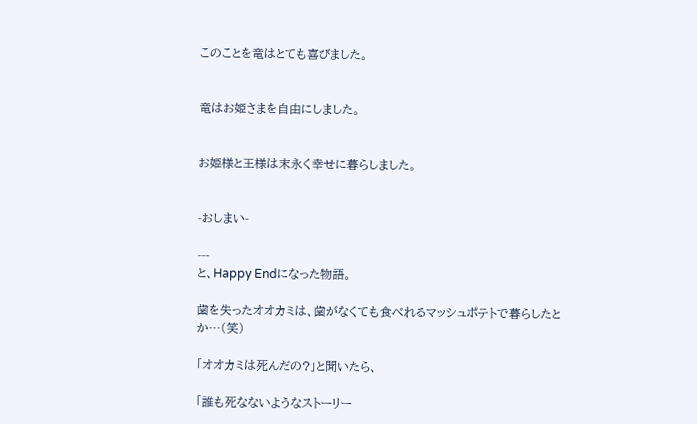このことを竜はとても喜びました。


竜はお姫さまを自由にしました。


お姫様と王様は末永く幸せに暮らしました。


-おしまい-

---
と、Happy Endになった物語。

歯を失ったオオカミは、歯がなくても食べれるマッシュポテトで暮らしたとか…(笑)

「オオカミは死んだの?」と聞いたら、

「誰も死なないようなストーリー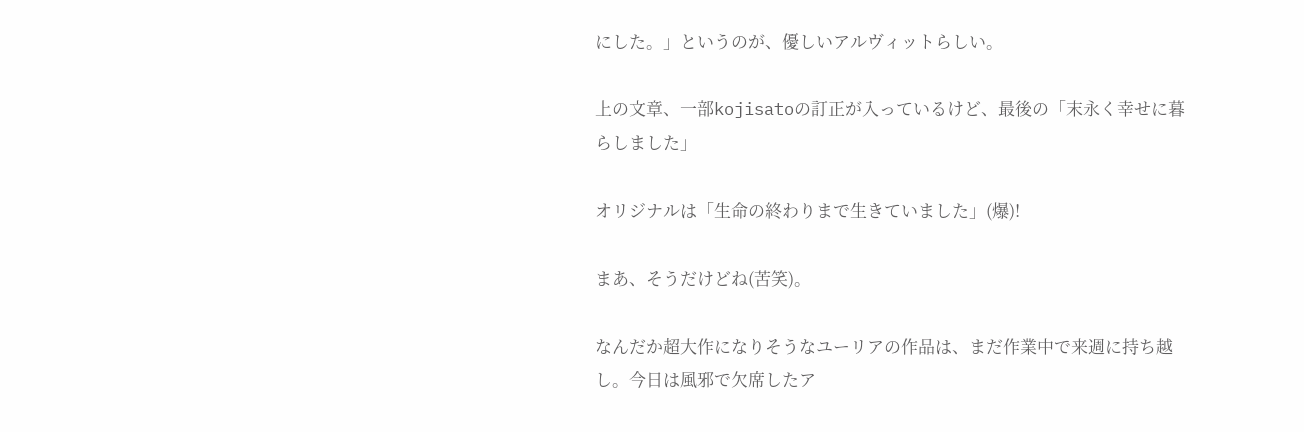にした。」というのが、優しいアルヴィットらしい。

上の文章、一部kojisatoの訂正が入っているけど、最後の「末永く幸せに暮らしました」

オリジナルは「生命の終わりまで生きていました」(爆)!

まあ、そうだけどね(苦笑)。

なんだか超大作になりそうなユーリアの作品は、まだ作業中で来週に持ち越し。今日は風邪で欠席したア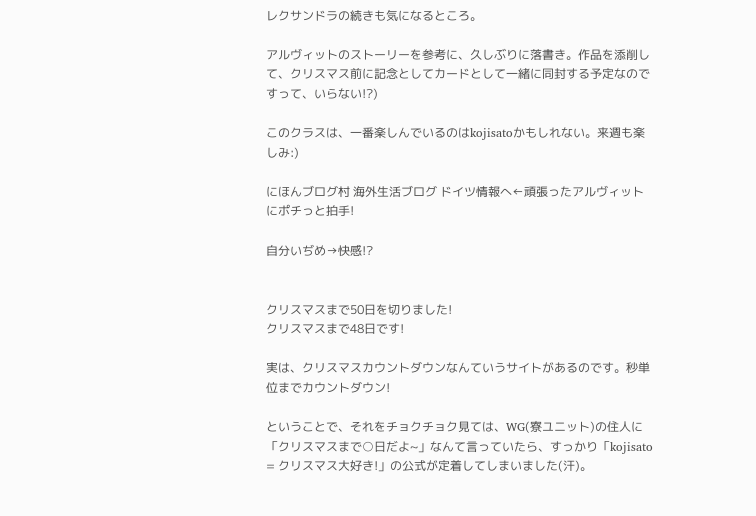レクサンドラの続きも気になるところ。

アルヴィットのストーリーを参考に、久しぶりに落書き。作品を添削して、クリスマス前に記念としてカードとして一緒に同封する予定なのですって、いらない!?)

このクラスは、一番楽しんでいるのはkojisatoかもしれない。来週も楽しみ:)

にほんブログ村 海外生活ブログ ドイツ情報へ←頑張ったアルヴィットにポチっと拍手!

自分いぢめ→快感!?


クリスマスまで50日を切りました!
クリスマスまで48日です!

実は、クリスマスカウントダウンなんていうサイトがあるのです。秒単位までカウントダウン!

ということで、それをチョクチョク見ては、WG(寮ユニット)の住人に「クリスマスまで○日だよ~」なんて言っていたら、すっかり「kojisato = クリスマス大好き!」の公式が定着してしまいました(汗)。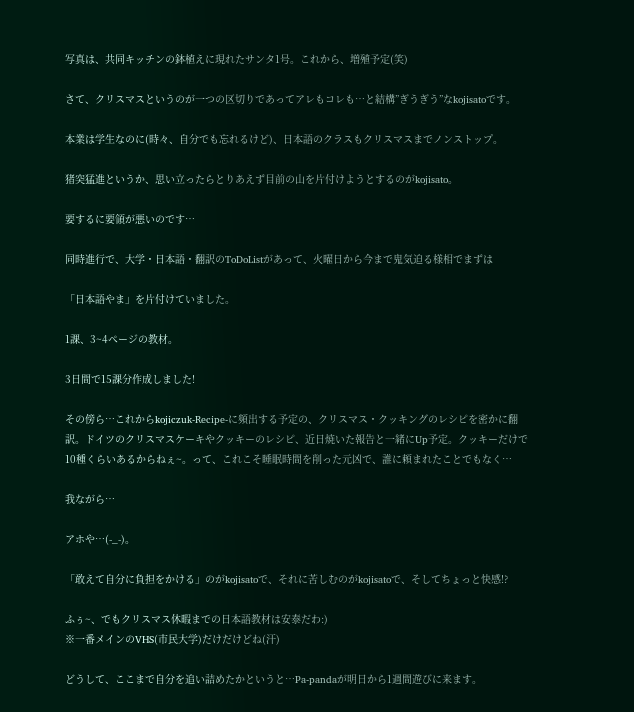写真は、共同キッチンの鉢植えに現れたサンタ1号。これから、増殖予定(笑)

さて、クリスマスというのが一つの区切りであってアレもコレも…と結構”ぎうぎう”なkojisatoです。

本業は学生なのに(時々、自分でも忘れるけど)、日本語のクラスもクリスマスまでノンストップ。

猪突猛進というか、思い立ったらとりあえず目前の山を片付けようとするのがkojisato。

要するに要領が悪いのです…

同時進行で、大学・日本語・翻訳のToDoListがあって、火曜日から今まで鬼気迫る様相でまずは

「日本語やま」を片付けていました。

1課、3~4ページの教材。

3日間で15課分作成しました!

その傍ら…これからkojiczuk-Recipe-に頻出する予定の、クリスマス・クッキングのレシピを密かに翻訳。ドイツのクリスマスケーキやクッキーのレシピ、近日焼いた報告と一緒にUp予定。クッキーだけで10種くらいあるからねぇ~。って、これこそ睡眠時間を削った元凶で、誰に頼まれたことでもなく…

我ながら…

アホや…(-_-)。

「敢えて自分に負担をかける」のがkojisatoで、それに苦しむのがkojisatoで、そしてちょっと快感!?

ふぅ~、でもクリスマス休暇までの日本語教材は安泰だわ:)
※一番メインのVHS(市民大学)だけだけどね(汗)

どうして、ここまで自分を追い詰めたかというと…Pa-pandaが明日から1週間遊びに来ます。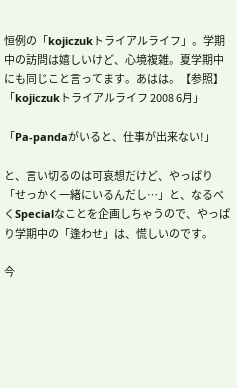恒例の「kojiczukトライアルライフ」。学期中の訪問は嬉しいけど、心境複雑。夏学期中にも同じこと言ってます。あはは。【参照】「kojiczukトライアルライフ 2008 6月」

「Pa-pandaがいると、仕事が出来ない!」

と、言い切るのは可哀想だけど、やっぱり「せっかく一緒にいるんだし…」と、なるべくSpecialなことを企画しちゃうので、やっぱり学期中の「逢わせ」は、慌しいのです。

今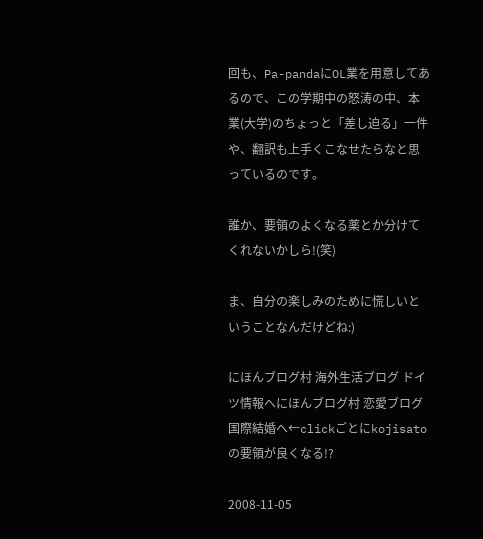回も、Pa-pandaにOL業を用意してあるので、この学期中の怒涛の中、本業(大学)のちょっと「差し迫る」一件や、翻訳も上手くこなせたらなと思っているのです。

誰か、要領のよくなる薬とか分けてくれないかしら!(笑)

ま、自分の楽しみのために慌しいということなんだけどね:)

にほんブログ村 海外生活ブログ ドイツ情報へにほんブログ村 恋愛ブログ 国際結婚へ←clickごとにkojisatoの要領が良くなる!?

2008-11-05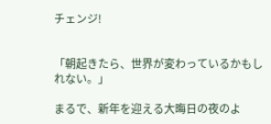チェンジ!


「朝起きたら、世界が変わっているかもしれない。」

まるで、新年を迎える大晦日の夜のよ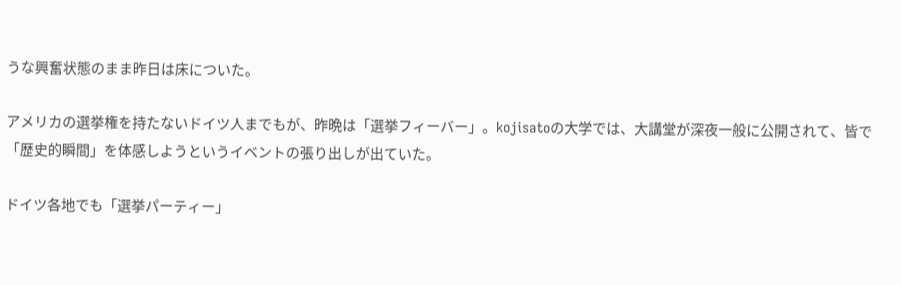うな興奮状態のまま昨日は床についた。

アメリカの選挙権を持たないドイツ人までもが、昨晩は「選挙フィーバー」。kojisatoの大学では、大講堂が深夜一般に公開されて、皆で「歴史的瞬間」を体感しようというイベントの張り出しが出ていた。

ドイツ各地でも「選挙パーティー」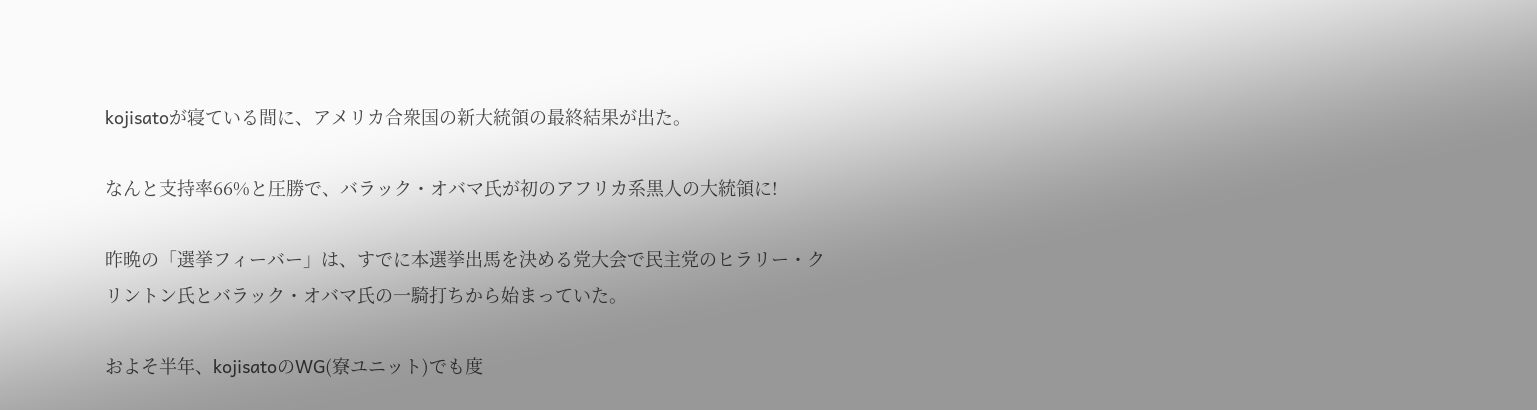kojisatoが寝ている間に、アメリカ合衆国の新大統領の最終結果が出た。

なんと支持率66%と圧勝で、バラック・オバマ氏が初のアフリカ系黒人の大統領に!

昨晩の「選挙フィーバー」は、すでに本選挙出馬を決める党大会で民主党のヒラリー・クリントン氏とバラック・オバマ氏の一騎打ちから始まっていた。

およそ半年、kojisatoのWG(寮ユニット)でも度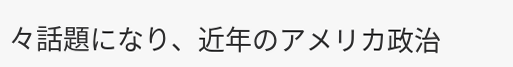々話題になり、近年のアメリカ政治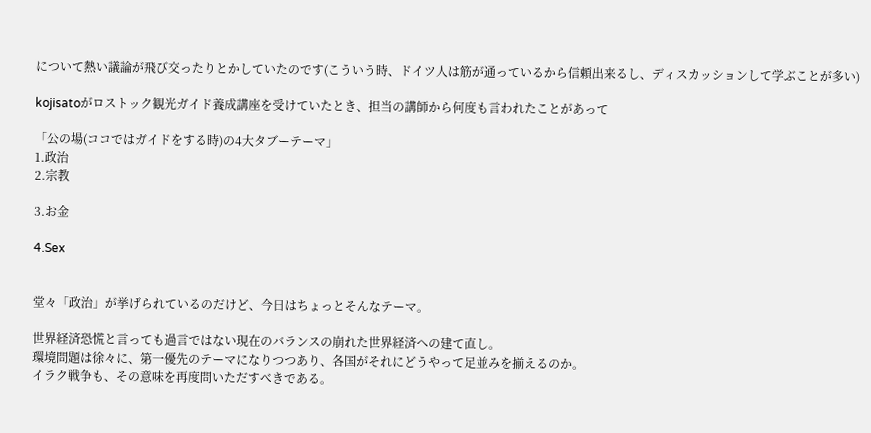について熱い議論が飛び交ったりとかしていたのです(こういう時、ドイツ人は筋が通っているから信頼出来るし、ディスカッションして学ぶことが多い)

kojisatoがロストック観光ガイド養成講座を受けていたとき、担当の講師から何度も言われたことがあって

「公の場(ココではガイドをする時)の4大タブーテーマ」
1.政治
2.宗教

3.お金

4.Sex


堂々「政治」が挙げられているのだけど、今日はちょっとそんなテーマ。

世界経済恐慌と言っても過言ではない現在のバランスの崩れた世界経済への建て直し。
環境問題は徐々に、第一優先のテーマになりつつあり、各国がそれにどうやって足並みを揃えるのか。
イラク戦争も、その意味を再度問いただすべきである。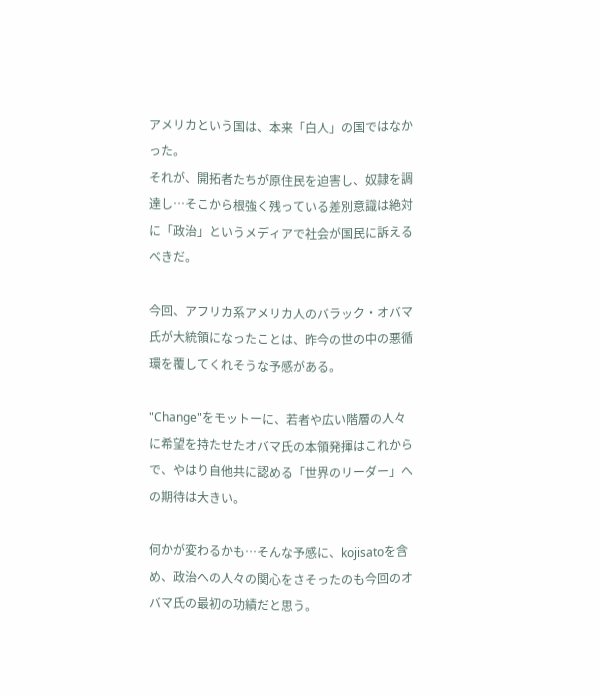アメリカという国は、本来「白人」の国ではなかった。
それが、開拓者たちが原住民を迫害し、奴隷を調達し…そこから根強く残っている差別意識は絶対に「政治」というメディアで社会が国民に訴えるべきだ。

今回、アフリカ系アメリカ人のバラック・オバマ氏が大統領になったことは、昨今の世の中の悪循環を覆してくれそうな予感がある。

"Change"をモットーに、若者や広い階層の人々に希望を持たせたオバマ氏の本領発揮はこれからで、やはり自他共に認める「世界のリーダー」への期待は大きい。

何かが変わるかも…そんな予感に、kojisatoを含め、政治への人々の関心をさそったのも今回のオバマ氏の最初の功績だと思う。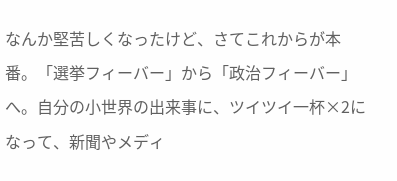なんか堅苦しくなったけど、さてこれからが本番。「選挙フィーバー」から「政治フィーバー」へ。自分の小世界の出来事に、ツイツイ一杯×2になって、新聞やメディ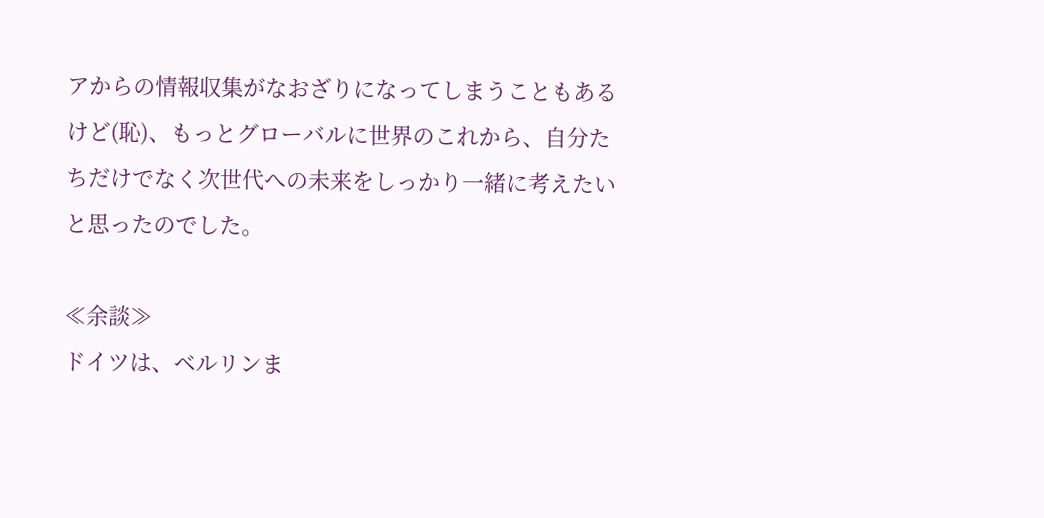アからの情報収集がなおざりになってしまうこともあるけど(恥)、もっとグローバルに世界のこれから、自分たちだけでなく次世代への未来をしっかり一緒に考えたいと思ったのでした。

≪余談≫
ドイツは、ベルリンま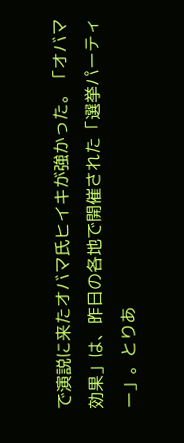で演説に来たオバマ氏ヒイキが強かった。「オバマ効果」は、昨日の各地で開催された「選挙パーティー」。とりあ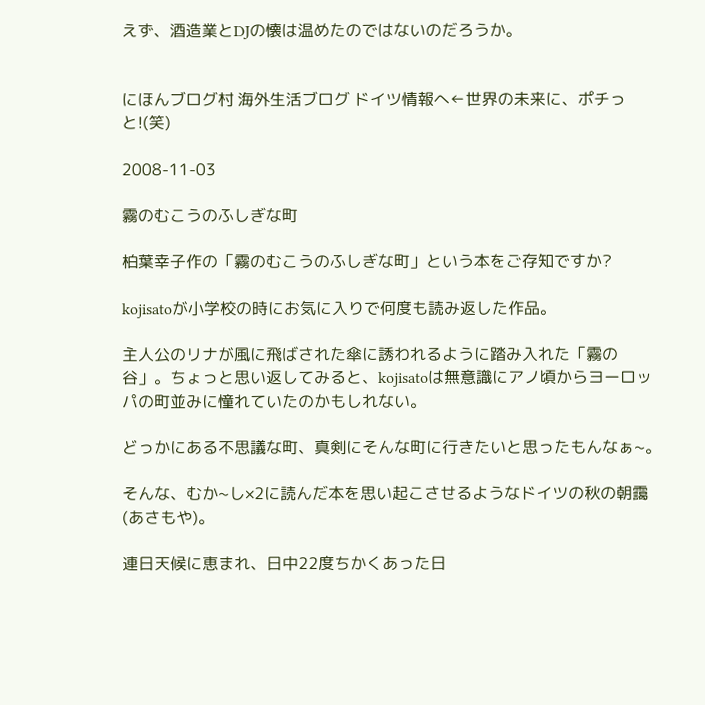えず、酒造業とDJの懐は温めたのではないのだろうか。


にほんブログ村 海外生活ブログ ドイツ情報へ←世界の未来に、ポチっと!(笑)

2008-11-03

霧のむこうのふしぎな町

柏葉幸子作の「霧のむこうのふしぎな町」という本をご存知ですか?

kojisatoが小学校の時にお気に入りで何度も読み返した作品。

主人公のリナが風に飛ばされた傘に誘われるように踏み入れた「霧の谷」。ちょっと思い返してみると、kojisatoは無意識にアノ頃からヨーロッパの町並みに憧れていたのかもしれない。

どっかにある不思議な町、真剣にそんな町に行きたいと思ったもんなぁ~。

そんな、むか~し×2に読んだ本を思い起こさせるようなドイツの秋の朝靄(あさもや)。

連日天候に恵まれ、日中22度ちかくあった日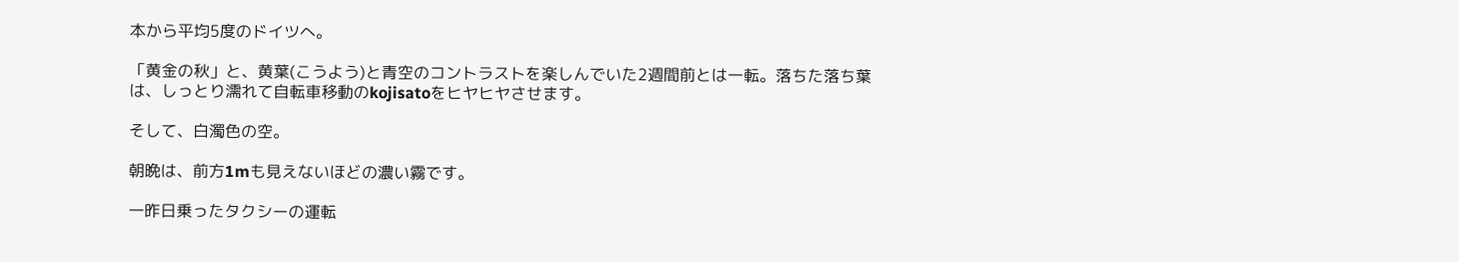本から平均5度のドイツへ。

「黄金の秋」と、黄葉(こうよう)と青空のコントラストを楽しんでいた2週間前とは一転。落ちた落ち葉は、しっとり濡れて自転車移動のkojisatoをヒヤヒヤさせます。

そして、白濁色の空。

朝晩は、前方1mも見えないほどの濃い霧です。

一昨日乗ったタクシーの運転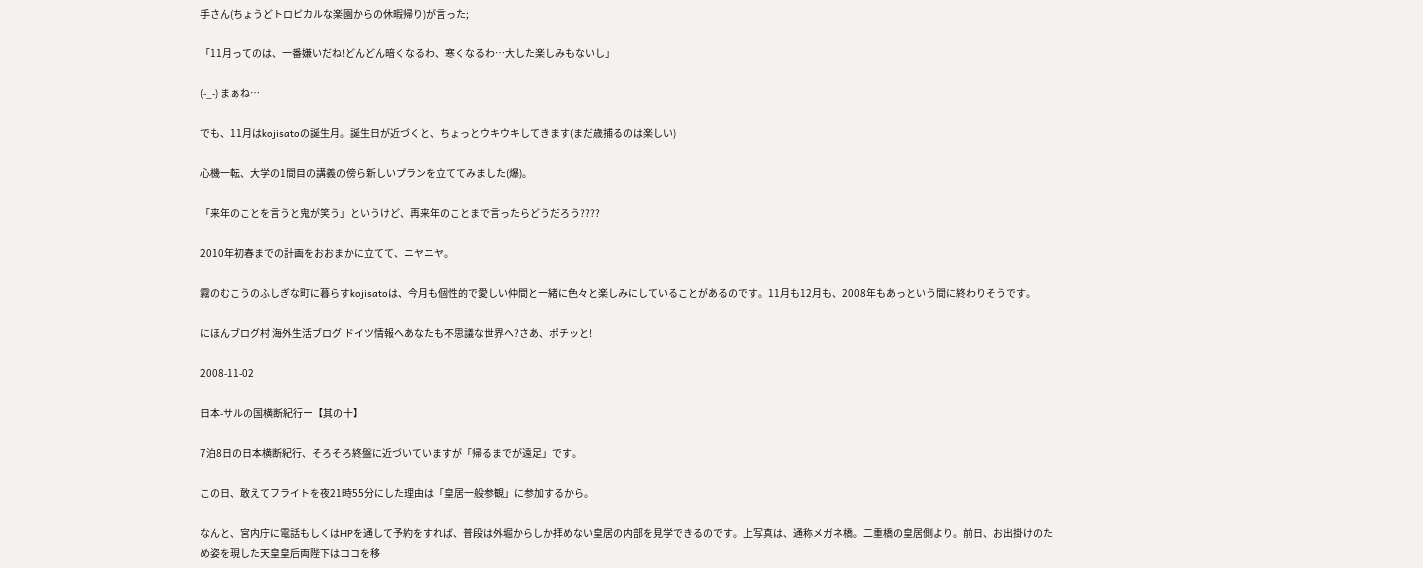手さん(ちょうどトロピカルな楽園からの休暇帰り)が言った;

「11月ってのは、一番嫌いだね!どんどん暗くなるわ、寒くなるわ…大した楽しみもないし」

(-_-) まぁね…

でも、11月はkojisatoの誕生月。誕生日が近づくと、ちょっとウキウキしてきます(まだ歳捕るのは楽しい)

心機一転、大学の1間目の講義の傍ら新しいプランを立ててみました(爆)。

「来年のことを言うと鬼が笑う」というけど、再来年のことまで言ったらどうだろう????

2010年初春までの計画をおおまかに立てて、ニヤニヤ。

霧のむこうのふしぎな町に暮らすkojisatoは、今月も個性的で愛しい仲間と一緒に色々と楽しみにしていることがあるのです。11月も12月も、2008年もあっという間に終わりそうです。

にほんブログ村 海外生活ブログ ドイツ情報へあなたも不思議な世界へ?さあ、ポチッと!

2008-11-02

日本-サルの国横断紀行ー【其の十】

7泊8日の日本横断紀行、そろそろ終盤に近づいていますが「帰るまでが遠足」です。

この日、敢えてフライトを夜21時55分にした理由は「皇居一般参観」に参加するから。

なんと、宮内庁に電話もしくはHPを通して予約をすれば、普段は外堀からしか拝めない皇居の内部を見学できるのです。上写真は、通称メガネ橋。二重橋の皇居側より。前日、お出掛けのため姿を現した天皇皇后両陛下はココを移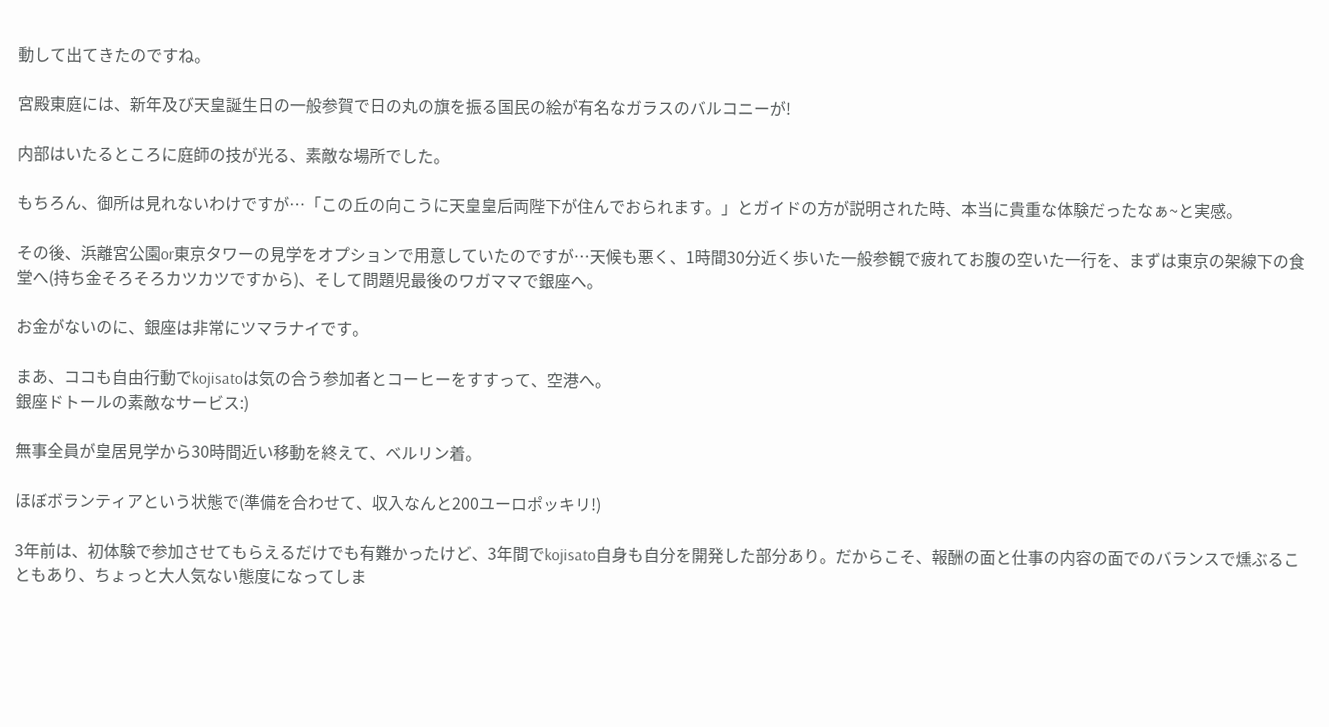動して出てきたのですね。

宮殿東庭には、新年及び天皇誕生日の一般参賀で日の丸の旗を振る国民の絵が有名なガラスのバルコニーが!

内部はいたるところに庭師の技が光る、素敵な場所でした。

もちろん、御所は見れないわけですが…「この丘の向こうに天皇皇后両陛下が住んでおられます。」とガイドの方が説明された時、本当に貴重な体験だったなぁ~と実感。

その後、浜離宮公園or東京タワーの見学をオプションで用意していたのですが…天候も悪く、1時間30分近く歩いた一般参観で疲れてお腹の空いた一行を、まずは東京の架線下の食堂へ(持ち金そろそろカツカツですから)、そして問題児最後のワガママで銀座へ。

お金がないのに、銀座は非常にツマラナイです。

まあ、ココも自由行動でkojisatoは気の合う参加者とコーヒーをすすって、空港へ。
銀座ドトールの素敵なサービス:)

無事全員が皇居見学から30時間近い移動を終えて、ベルリン着。

ほぼボランティアという状態で(準備を合わせて、収入なんと200ユーロポッキリ!)

3年前は、初体験で参加させてもらえるだけでも有難かったけど、3年間でkojisato自身も自分を開発した部分あり。だからこそ、報酬の面と仕事の内容の面でのバランスで燻ぶることもあり、ちょっと大人気ない態度になってしま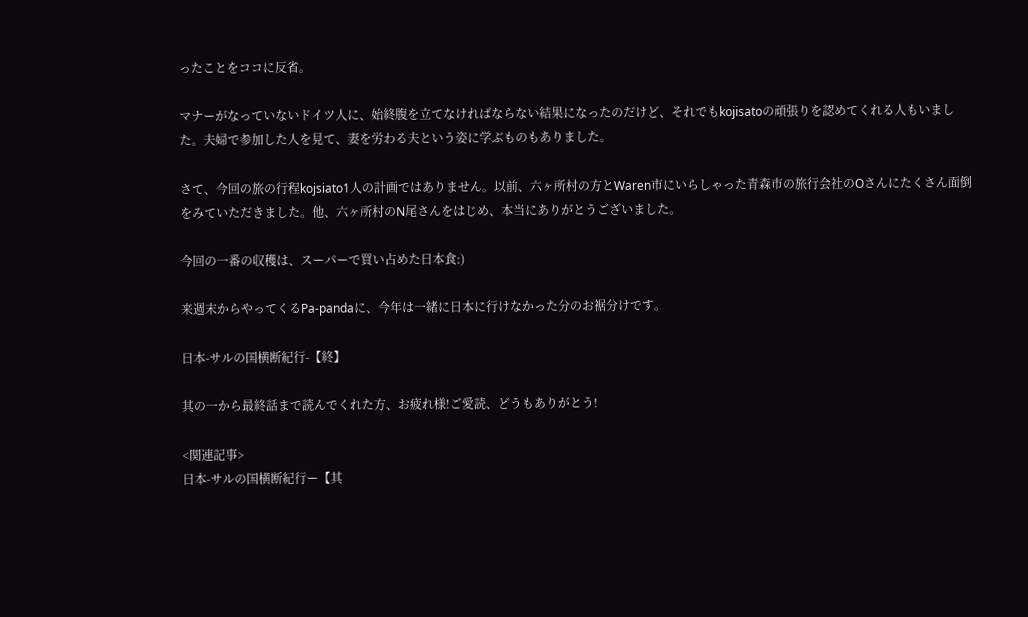ったことをココに反省。

マナーがなっていないドイツ人に、始終腹を立てなければならない結果になったのだけど、それでもkojisatoの頑張りを認めてくれる人もいました。夫婦で参加した人を見て、妻を労わる夫という姿に学ぶものもありました。

さて、今回の旅の行程kojsiato1人の計画ではありません。以前、六ヶ所村の方とWaren市にいらしゃった青森市の旅行会社のOさんにたくさん面倒をみていただきました。他、六ヶ所村のN尾さんをはじめ、本当にありがとうございました。

今回の一番の収穫は、スーパーで買い占めた日本食:)

来週末からやってくるPa-pandaに、今年は一緒に日本に行けなかった分のお裾分けです。

日本-サルの国横断紀行-【終】

其の一から最終話まで読んでくれた方、お疲れ様!ご愛読、どうもありがとう!

<関連記事>
日本-サルの国横断紀行ー【其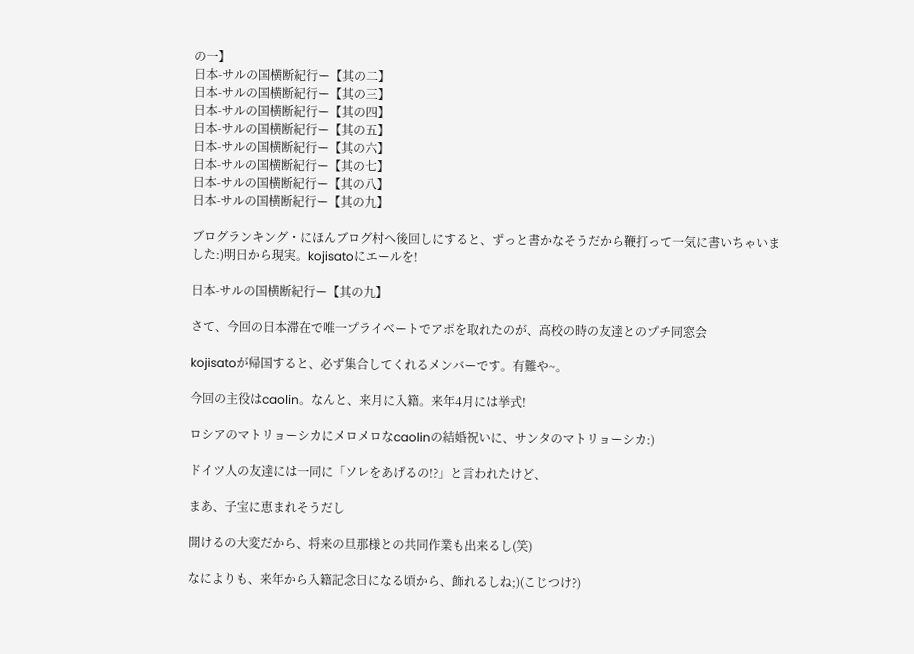の一】
日本-サルの国横断紀行ー【其の二】
日本-サルの国横断紀行ー【其の三】
日本-サルの国横断紀行ー【其の四】
日本-サルの国横断紀行ー【其の五】
日本-サルの国横断紀行ー【其の六】
日本-サルの国横断紀行ー【其の七】
日本-サルの国横断紀行ー【其の八】
日本-サルの国横断紀行ー【其の九】

ブログランキング・にほんブログ村へ後回しにすると、ずっと書かなそうだから鞭打って一気に書いちゃいました:)明日から現実。kojisatoにエールを!

日本-サルの国横断紀行ー【其の九】

さて、今回の日本滞在で唯一プライベートでアポを取れたのが、高校の時の友達とのプチ同窓会

kojisatoが帰国すると、必ず集合してくれるメンバーです。有難や~。

今回の主役はcaolin。なんと、来月に入籍。来年4月には挙式!

ロシアのマトリョーシカにメロメロなcaolinの結婚祝いに、サンタのマトリョーシカ:)

ドイツ人の友達には一同に「ソレをあげるの!?」と言われたけど、

まあ、子宝に恵まれそうだし

開けるの大変だから、将来の旦那様との共同作業も出来るし(笑)

なによりも、来年から入籍記念日になる頃から、飾れるしね;)(こじつけ?)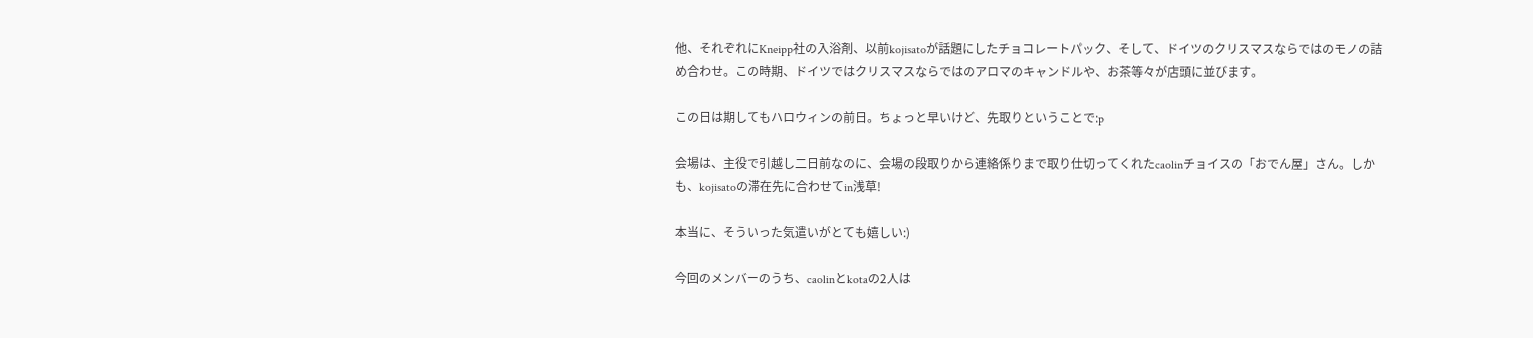他、それぞれにKneipp社の入浴剤、以前kojisatoが話題にしたチョコレートパック、そして、ドイツのクリスマスならではのモノの詰め合わせ。この時期、ドイツではクリスマスならではのアロマのキャンドルや、お茶等々が店頭に並びます。

この日は期してもハロウィンの前日。ちょっと早いけど、先取りということで:p

会場は、主役で引越し二日前なのに、会場の段取りから連絡係りまで取り仕切ってくれたcaolinチョイスの「おでん屋」さん。しかも、kojisatoの滞在先に合わせてin浅草!

本当に、そういった気遣いがとても嬉しい:)

今回のメンバーのうち、caolinとkotaの2人は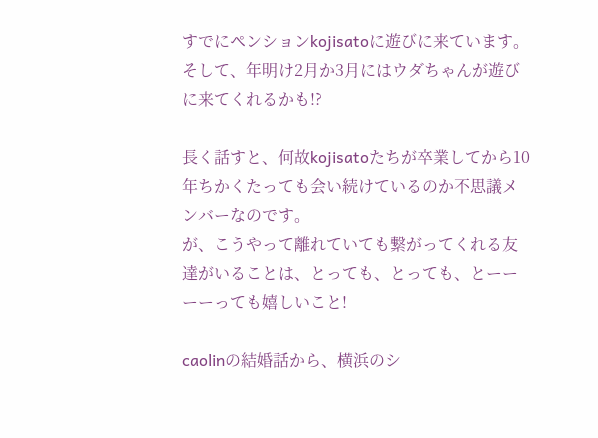すでにペンションkojisatoに遊びに来ています。そして、年明け2月か3月にはウダちゃんが遊びに来てくれるかも!?

長く話すと、何故kojisatoたちが卒業してから10年ちかくたっても会い続けているのか不思議メンバーなのです。
が、こうやって離れていても繋がってくれる友達がいることは、とっても、とっても、とーーーーっても嬉しいこと!

caolinの結婚話から、横浜のシ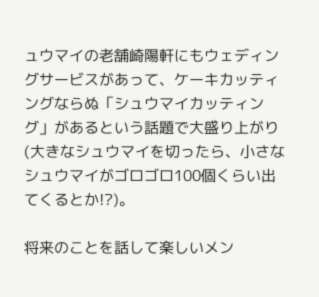ュウマイの老舗崎陽軒にもウェディングサービスがあって、ケーキカッティングならぬ「シュウマイカッティング」があるという話題で大盛り上がり(大きなシュウマイを切ったら、小さなシュウマイがゴロゴロ100個くらい出てくるとか!?)。

将来のことを話して楽しいメン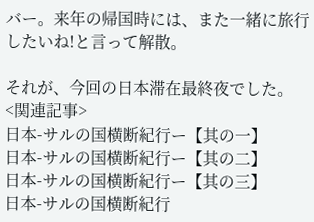バー。来年の帰国時には、また一緒に旅行したいね!と言って解散。

それが、今回の日本滞在最終夜でした。
<関連記事>
日本-サルの国横断紀行ー【其の一】
日本-サルの国横断紀行ー【其の二】
日本-サルの国横断紀行ー【其の三】
日本-サルの国横断紀行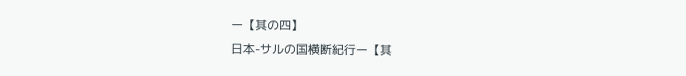ー【其の四】
日本-サルの国横断紀行ー【其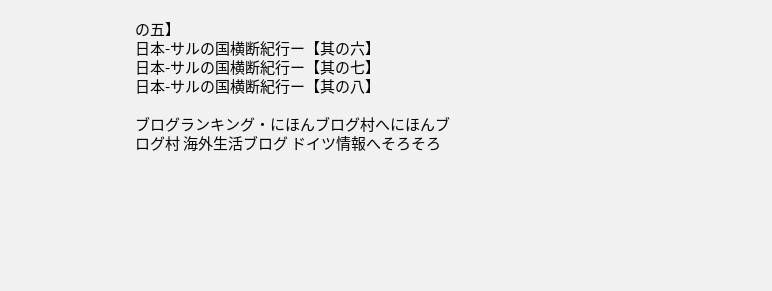の五】
日本-サルの国横断紀行ー【其の六】
日本-サルの国横断紀行ー【其の七】
日本-サルの国横断紀行ー【其の八】

ブログランキング・にほんブログ村へにほんブログ村 海外生活ブログ ドイツ情報へそろそろ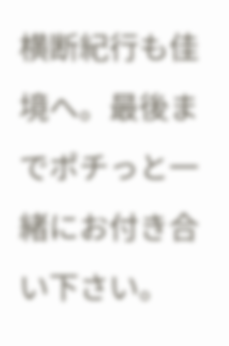横断紀行も佳境へ。最後までポチっと一緒にお付き合い下さい。